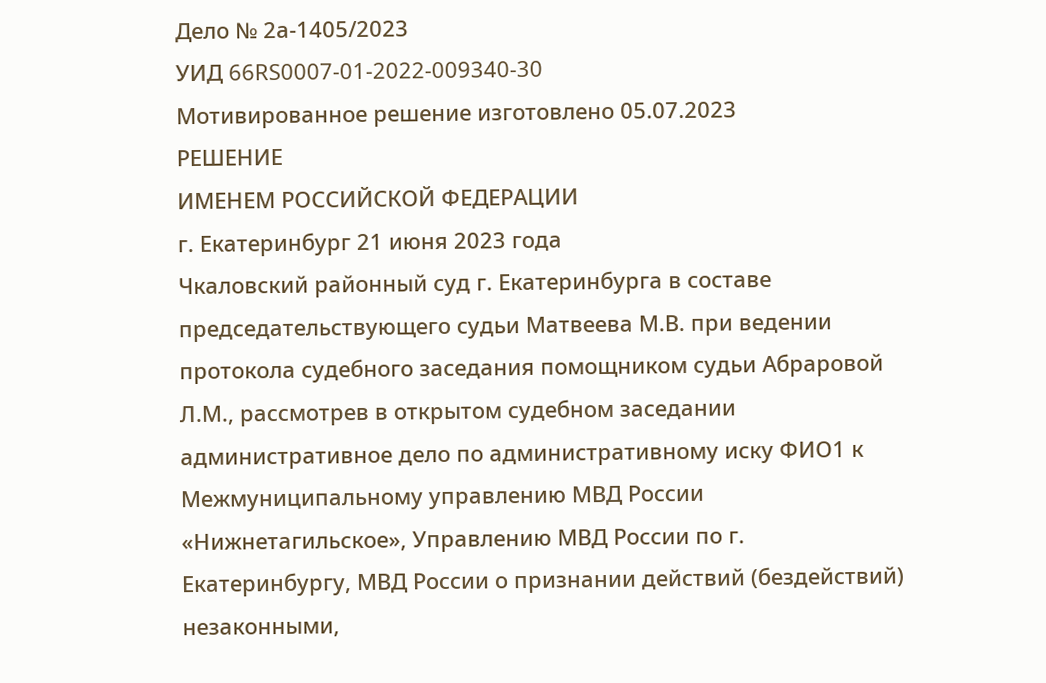Дело № 2а-1405/2023
УИД 66RS0007-01-2022-009340-30
Мотивированное решение изготовлено 05.07.2023
РЕШЕНИЕ
ИМЕНЕМ РОССИЙСКОЙ ФЕДЕРАЦИИ
г. Екатеринбург 21 июня 2023 года
Чкаловский районный суд г. Екатеринбурга в составе председательствующего судьи Матвеева М.В. при ведении протокола судебного заседания помощником судьи Абраровой Л.М., рассмотрев в открытом судебном заседании административное дело по административному иску ФИО1 к Межмуниципальному управлению МВД России «Нижнетагильское», Управлению МВД России по г. Екатеринбургу, МВД России о признании действий (бездействий) незаконными,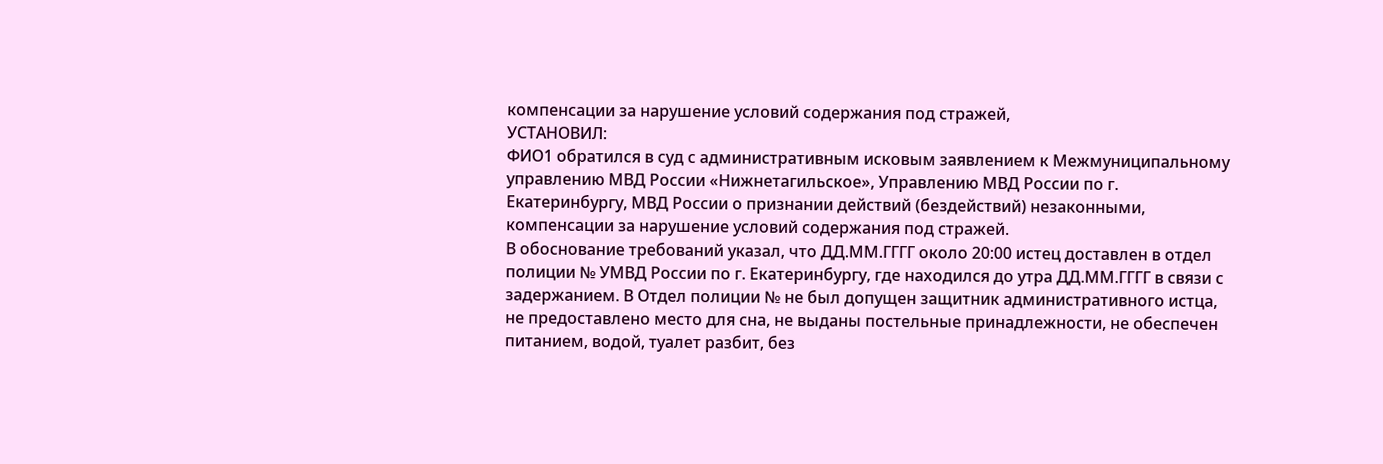компенсации за нарушение условий содержания под стражей,
УСТАНОВИЛ:
ФИО1 обратился в суд с административным исковым заявлением к Межмуниципальному управлению МВД России «Нижнетагильское», Управлению МВД России по г. Екатеринбургу, МВД России о признании действий (бездействий) незаконными, компенсации за нарушение условий содержания под стражей.
В обоснование требований указал, что ДД.ММ.ГГГГ около 20:00 истец доставлен в отдел полиции № УМВД России по г. Екатеринбургу, где находился до утра ДД.ММ.ГГГГ в связи с задержанием. В Отдел полиции № не был допущен защитник административного истца, не предоставлено место для сна, не выданы постельные принадлежности, не обеспечен питанием, водой, туалет разбит, без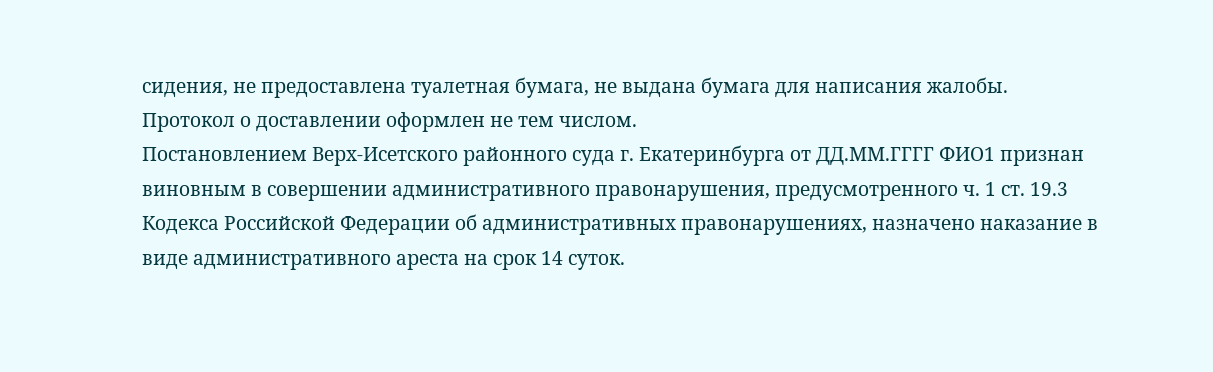сидения, не предоставлена туалетная бумага, не выдана бумага для написания жалобы. Протокол о доставлении оформлен не тем числом.
Постановлением Верх-Исетского районного суда г. Екатеринбурга от ДД.ММ.ГГГГ ФИО1 признан виновным в совершении административного правонарушения, предусмотренного ч. 1 ст. 19.3 Кодекса Российской Федерации об административных правонарушениях, назначено наказание в виде административного ареста на срок 14 суток.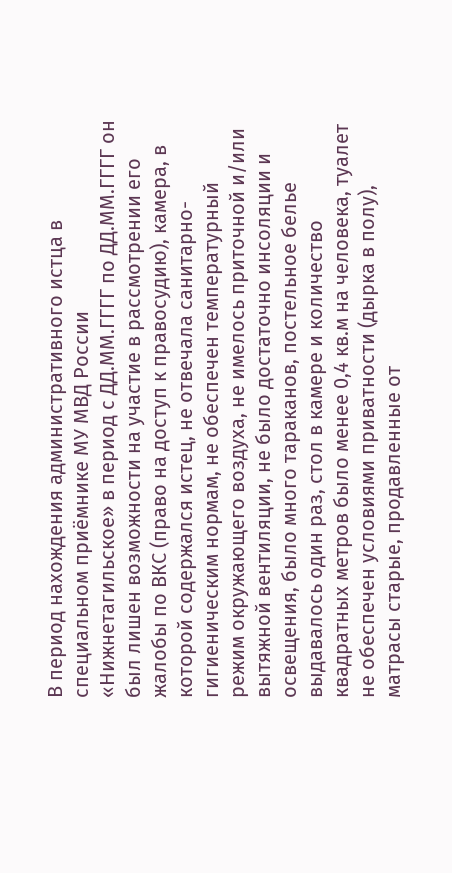В период нахождения административного истца в специальном приёмнике МУ МВД России «Нижнетагильское» в период с ДД.ММ.ГГГГ по ДД.ММ.ГГГГ он был лишен возможности на участие в рассмотрении его жалобы по ВКС (право на доступ к правосудию), камера, в которой содержался истец, не отвечала санитарно-гигиеническим нормам, не обеспечен температурный режим окружающего воздуха, не имелось приточной и/или вытяжной вентиляции, не было достаточно инсоляции и освещения, было много тараканов, постельное белье выдавалось один раз, стол в камере и количество квадратных метров было менее 0,4 кв.м на человека, туалет не обеспечен условиями приватности (дырка в полу), матрасы старые, продавленные от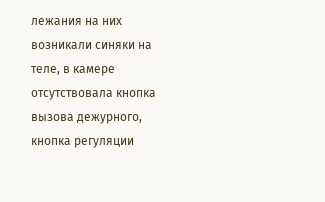лежания на них возникали синяки на теле, в камере отсутствовала кнопка вызова дежурного, кнопка регуляции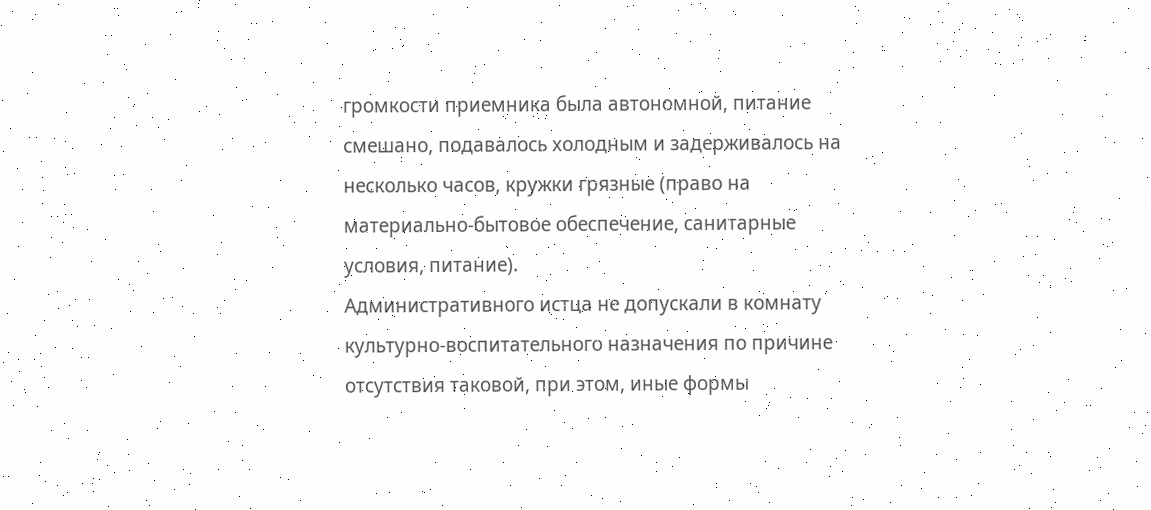громкости приемника была автономной, питание смешано, подавалось холодным и задерживалось на несколько часов, кружки грязные (право на материально-бытовое обеспечение, санитарные условия, питание).
Административного истца не допускали в комнату культурно-воспитательного назначения по причине отсутствия таковой, при этом, иные формы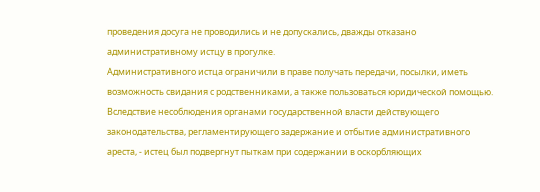проведения досуга не проводились и не допускались, дважды отказано административному истцу в прогулке.
Административного истца ограничили в праве получать передачи, посылки, иметь возможность свидания с родственниками, а также пользоваться юридической помощью.
Вследствие несоблюдения органами государственной власти действующего законодательства, регламентирующего задержание и отбытие административного ареста, - истец был подвергнут пыткам при содержании в оскорбляющих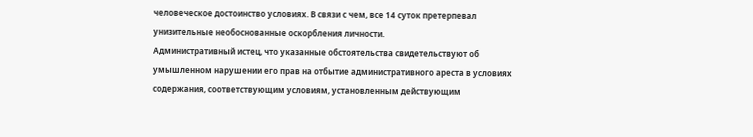человеческое достоинство условиях. В связи с чем, все 14 суток претерпевал унизительные необоснованные оскорбления личности.
Административный истец, что указанные обстоятельства свидетельствуют об умышленном нарушении его прав на отбытие административного ареста в условиях содержания, соответствующим условиям, установленным действующим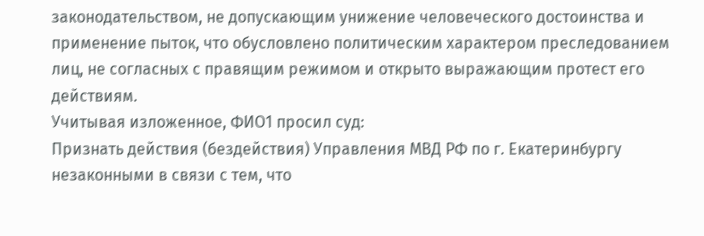законодательством, не допускающим унижение человеческого достоинства и применение пыток, что обусловлено политическим характером преследованием лиц, не согласных с правящим режимом и открыто выражающим протест его действиям.
Учитывая изложенное, ФИО1 просил суд:
Признать действия (бездействия) Управления МВД РФ по г. Екатеринбургу незаконными в связи с тем, что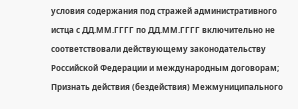условия содержания под стражей административного истца с ДД.ММ.ГГГГ по ДД.ММ.ГГГГ включительно не соответствовали действующему законодательству Российской Федерации и международным договорам;
Признать действия (бездействия) Межмуниципального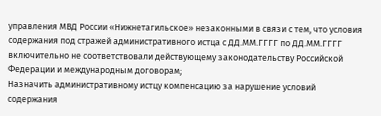управления МВД России «Нижнетагильское» незаконными в связи с тем, что условия содержания под стражей административного истца с ДД.ММ.ГГГГ по ДД.ММ.ГГГГ включительно не соответствовали действующему законодательству Российской Федерации и международным договорам;
Назначить административному истцу компенсацию за нарушение условий содержания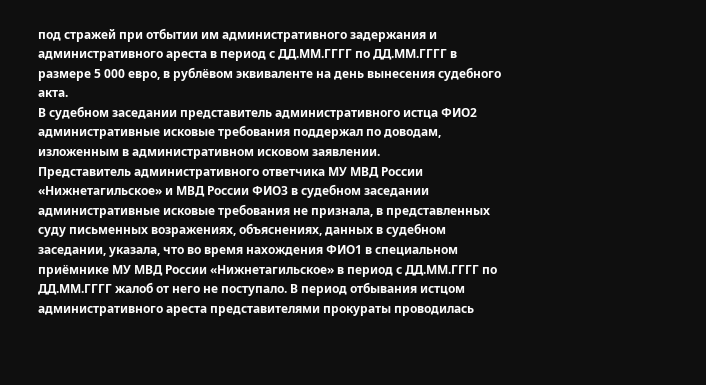под стражей при отбытии им административного задержания и административного ареста в период с ДД.ММ.ГГГГ по ДД.ММ.ГГГГ в размере 5 000 евро, в рублёвом эквиваленте на день вынесения судебного акта.
В судебном заседании представитель административного истца ФИО2 административные исковые требования поддержал по доводам, изложенным в административном исковом заявлении.
Представитель административного ответчика МУ МВД России «Нижнетагильское» и МВД России ФИО3 в судебном заседании административные исковые требования не признала, в представленных суду письменных возражениях, объяснениях, данных в судебном заседании, указала, что во время нахождения ФИО1 в специальном приёмнике МУ МВД России «Нижнетагильское» в период с ДД.ММ.ГГГГ по ДД.ММ.ГГГГ жалоб от него не поступало. В период отбывания истцом административного ареста представителями прокураты проводилась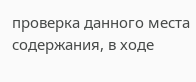проверка данного места содержания, в ходе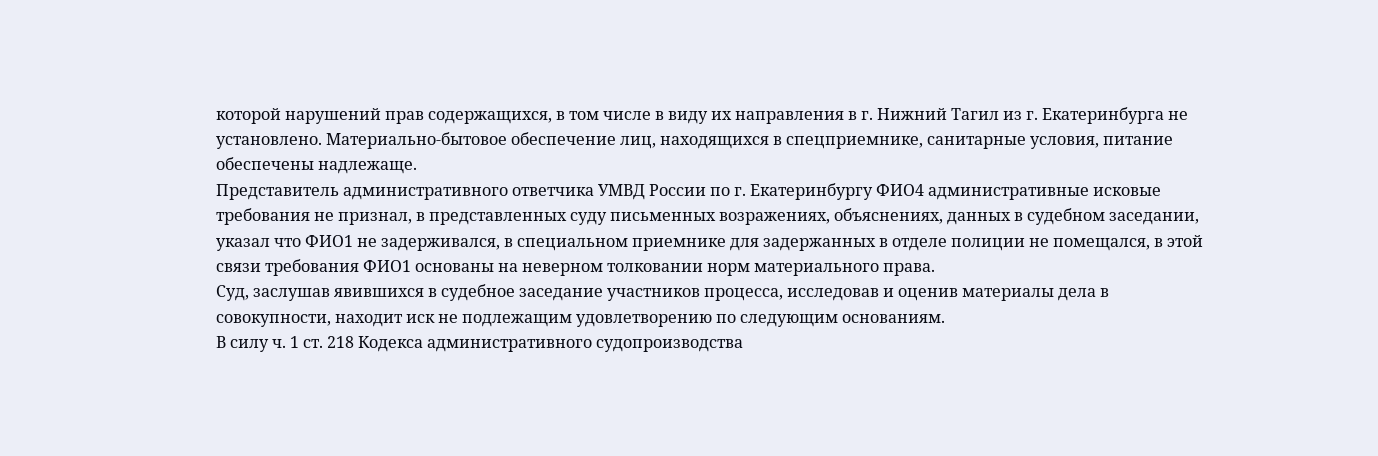которой нарушений прав содержащихся, в том числе в виду их направления в г. Нижний Тагил из г. Екатеринбурга не установлено. Материально-бытовое обеспечение лиц, находящихся в спецприемнике, санитарные условия, питание обеспечены надлежаще.
Представитель административного ответчика УМВД России по г. Екатеринбургу ФИО4 административные исковые требования не признал, в представленных суду письменных возражениях, объяснениях, данных в судебном заседании, указал что ФИО1 не задерживался, в специальном приемнике для задержанных в отделе полиции не помещался, в этой связи требования ФИО1 основаны на неверном толковании норм материального права.
Суд, заслушав явившихся в судебное заседание участников процесса, исследовав и оценив материалы дела в совокупности, находит иск не подлежащим удовлетворению по следующим основаниям.
В силу ч. 1 ст. 218 Кодекса административного судопроизводства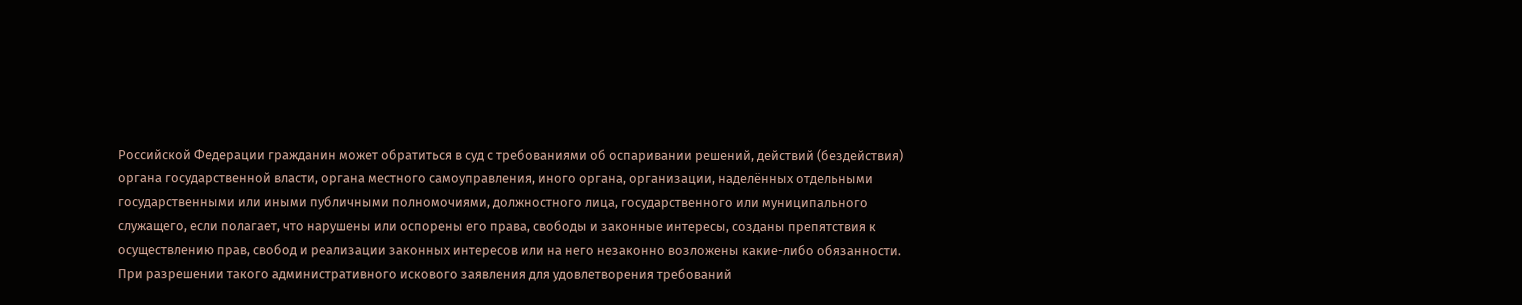Российской Федерации гражданин может обратиться в суд с требованиями об оспаривании решений, действий (бездействия) органа государственной власти, органа местного самоуправления, иного органа, организации, наделённых отдельными государственными или иными публичными полномочиями, должностного лица, государственного или муниципального служащего, если полагает, что нарушены или оспорены его права, свободы и законные интересы, созданы препятствия к осуществлению прав, свобод и реализации законных интересов или на него незаконно возложены какие-либо обязанности.
При разрешении такого административного искового заявления для удовлетворения требований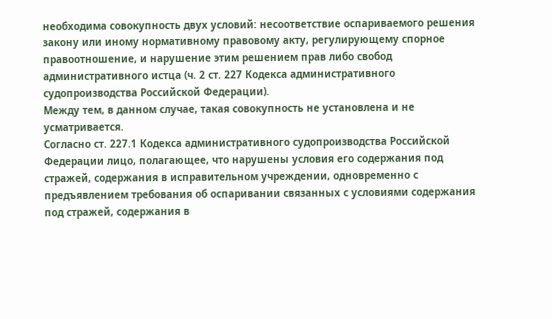необходима совокупность двух условий: несоответствие оспариваемого решения закону или иному нормативному правовому акту, регулирующему спорное правоотношение, и нарушение этим решением прав либо свобод административного истца (ч. 2 ст. 227 Кодекса административного судопроизводства Российской Федерации).
Между тем, в данном случае, такая совокупность не установлена и не усматривается.
Согласно ст. 227.1 Кодекса административного судопроизводства Российской Федерации лицо, полагающее, что нарушены условия его содержания под стражей, содержания в исправительном учреждении, одновременно с предъявлением требования об оспаривании связанных с условиями содержания под стражей, содержания в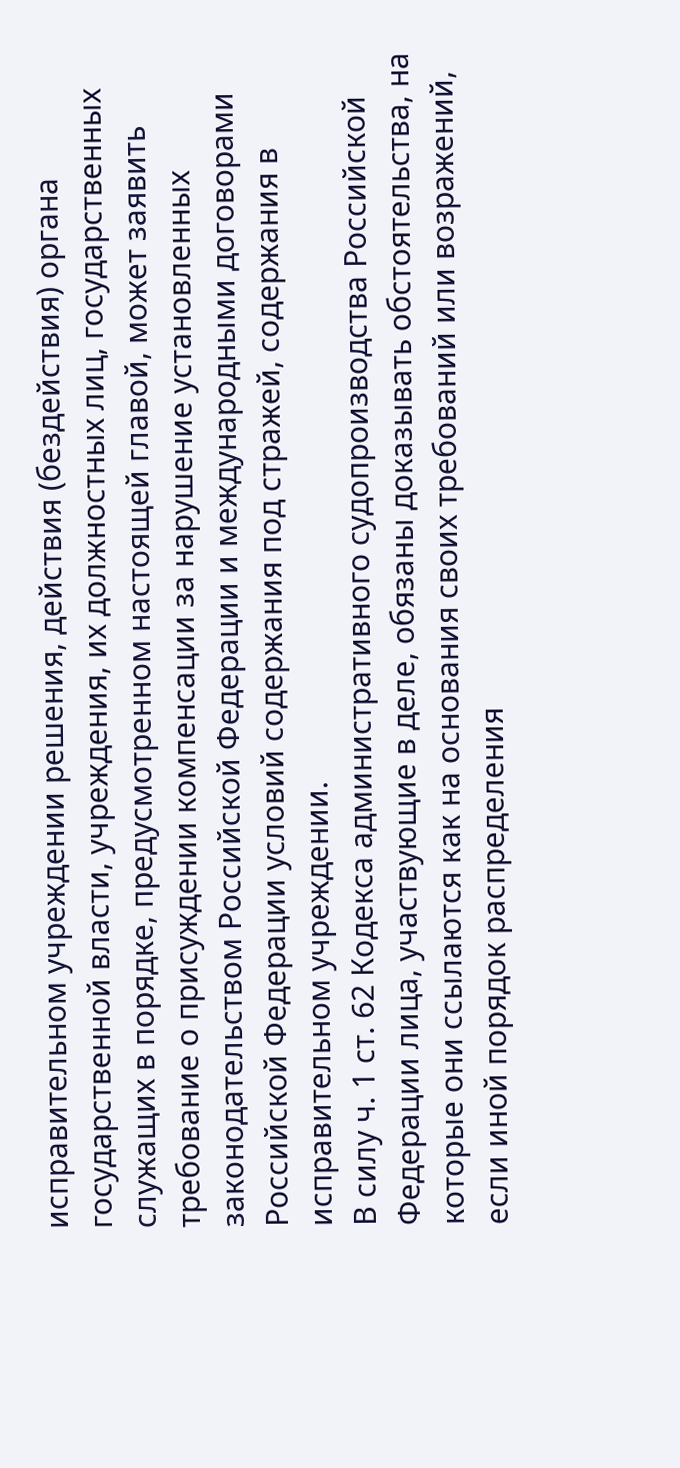исправительном учреждении решения, действия (бездействия) органа государственной власти, учреждения, их должностных лиц, государственных служащих в порядке, предусмотренном настоящей главой, может заявить требование о присуждении компенсации за нарушение установленных законодательством Российской Федерации и международными договорами Российской Федерации условий содержания под стражей, содержания в исправительном учреждении.
В силу ч. 1 ст. 62 Кодекса административного судопроизводства Российской Федерации лица, участвующие в деле, обязаны доказывать обстоятельства, на которые они ссылаются как на основания своих требований или возражений, если иной порядок распределения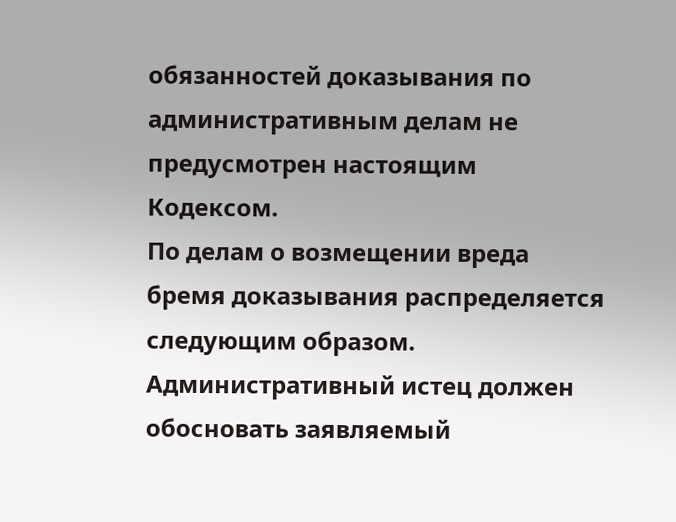обязанностей доказывания по административным делам не предусмотрен настоящим Кодексом.
По делам о возмещении вреда бремя доказывания распределяется следующим образом. Административный истец должен обосновать заявляемый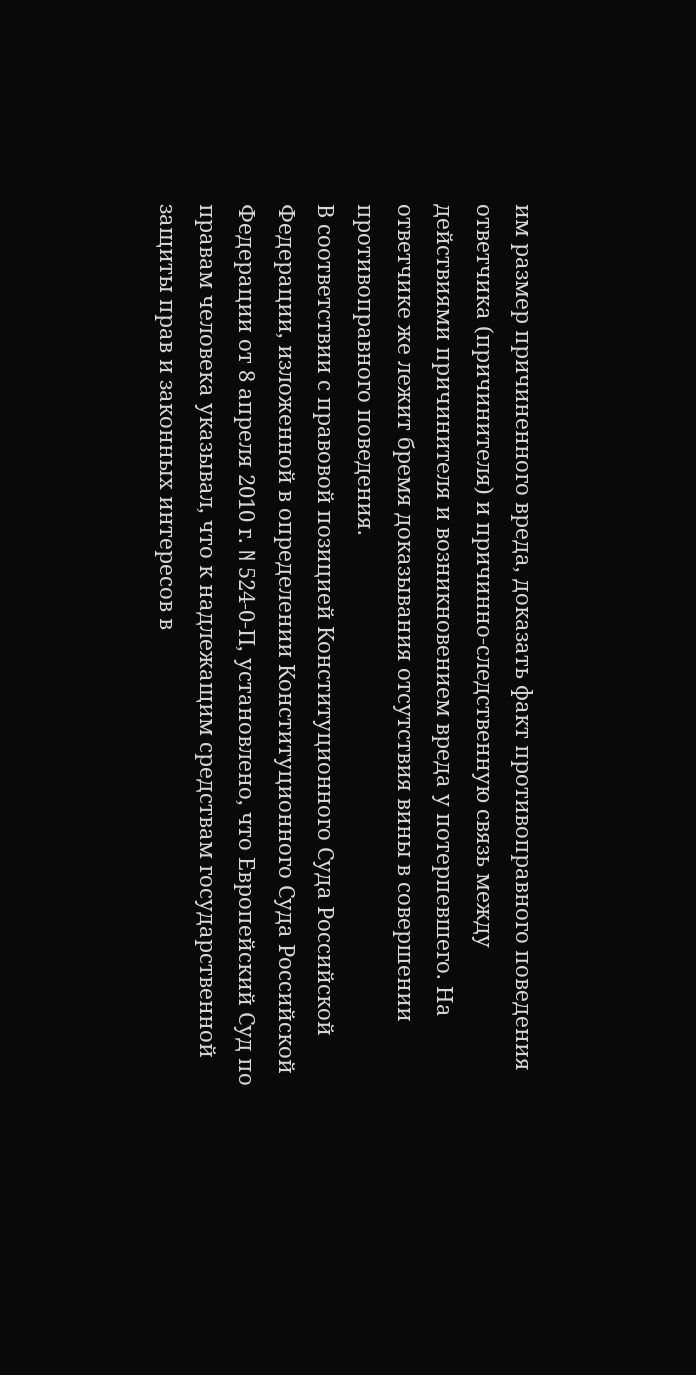им размер причиненного вреда, доказать факт противоправного поведения ответчика (причинителя) и причинно-следственную связь между действиями причинителя и возникновением вреда у потерпевшего. На ответчике же лежит бремя доказывания отсутствия вины в совершении противоправного поведения.
В соответствии с правовой позицией Конституционного Суда Российской Федерации, изложенной в определении Конституционного Суда Российской Федерации от 8 апреля 2010 г. N 524-0-П, установлено, что Европейский Суд по правам человека указывал, что к надлежащим средствам государственной защиты прав и законных интересов в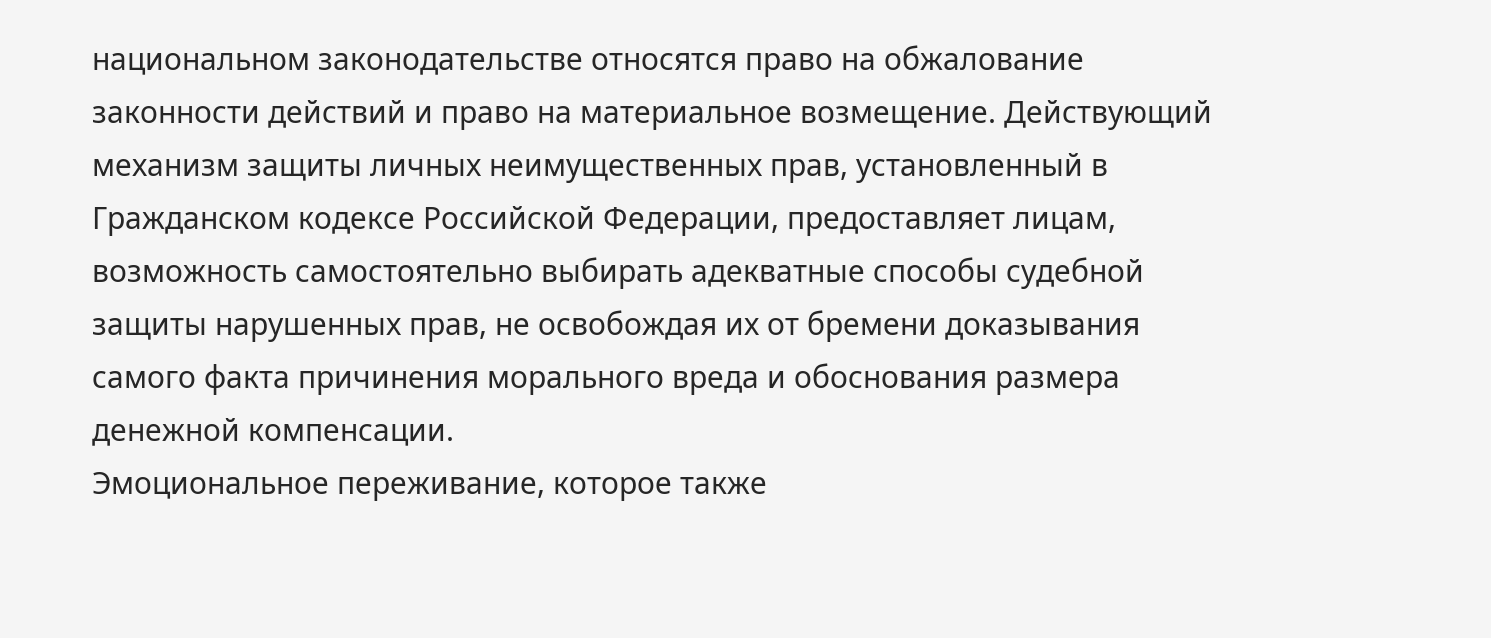национальном законодательстве относятся право на обжалование законности действий и право на материальное возмещение. Действующий механизм защиты личных неимущественных прав, установленный в Гражданском кодексе Российской Федерации, предоставляет лицам, возможность самостоятельно выбирать адекватные способы судебной защиты нарушенных прав, не освобождая их от бремени доказывания самого факта причинения морального вреда и обоснования размера денежной компенсации.
Эмоциональное переживание, которое также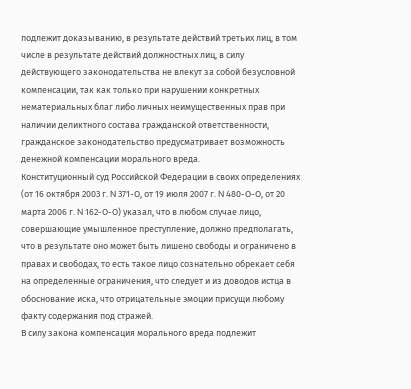подлежит доказыванию, в результате действий третьих лиц, в том числе в результате действий должностных лиц, в силу действующего законодательства не влекут за собой безусловной компенсации, так как только при нарушении конкретных нематериальных благ либо личных неимущественных прав при наличии деликтного состава гражданской ответственности, гражданское законодательство предусматривает возможность денежной компенсации морального вреда.
Конституционный суд Российской Федерации в своих определениях (от 16 октября 2003 г. N 371-О, от 19 июля 2007 г. N 480-О-О, от 20 марта 2006 г. N 162-О-О) указал, что в любом случае лицо, совершающие умышленное преступление, должно предполагать, что в результате оно может быть лишено свободы и ограничено в правах и свободах, то есть такое лицо сознательно обрекает себя на определенные ограничения, что следует и из доводов истца в обоснование иска, что отрицательные эмоции присущи любому факту содержания под стражей.
В силу закона компенсация морального вреда подлежит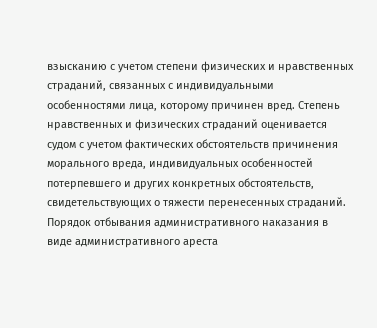взысканию с учетом степени физических и нравственных страданий, связанных с индивидуальными особенностями лица, которому причинен вред. Степень нравственных и физических страданий оценивается судом с учетом фактических обстоятельств причинения морального вреда, индивидуальных особенностей потерпевшего и других конкретных обстоятельств, свидетельствующих о тяжести перенесенных страданий.
Порядок отбывания административного наказания в виде административного ареста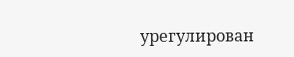урегулирован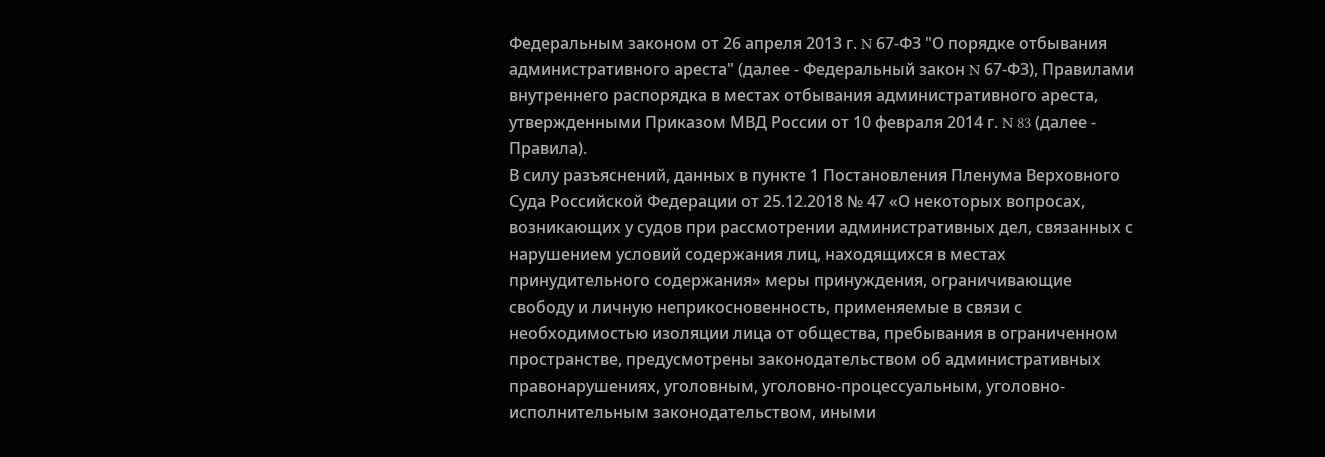Федеральным законом от 26 апреля 2013 г. N 67-ФЗ "О порядке отбывания административного ареста" (далее - Федеральный закон N 67-ФЗ), Правилами внутреннего распорядка в местах отбывания административного ареста, утвержденными Приказом МВД России от 10 февраля 2014 г. N 83 (далее - Правила).
В силу разъяснений, данных в пункте 1 Постановления Пленума Верховного Суда Российской Федерации от 25.12.2018 № 47 «О некоторых вопросах, возникающих у судов при рассмотрении административных дел, связанных с нарушением условий содержания лиц, находящихся в местах принудительного содержания» меры принуждения, ограничивающие свободу и личную неприкосновенность, применяемые в связи с необходимостью изоляции лица от общества, пребывания в ограниченном пространстве, предусмотрены законодательством об административных правонарушениях, уголовным, уголовно-процессуальным, уголовно-исполнительным законодательством, иными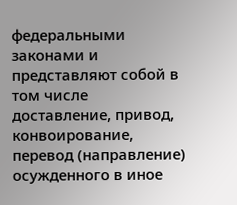федеральными законами и представляют собой в том числе доставление, привод, конвоирование, перевод (направление) осужденного в иное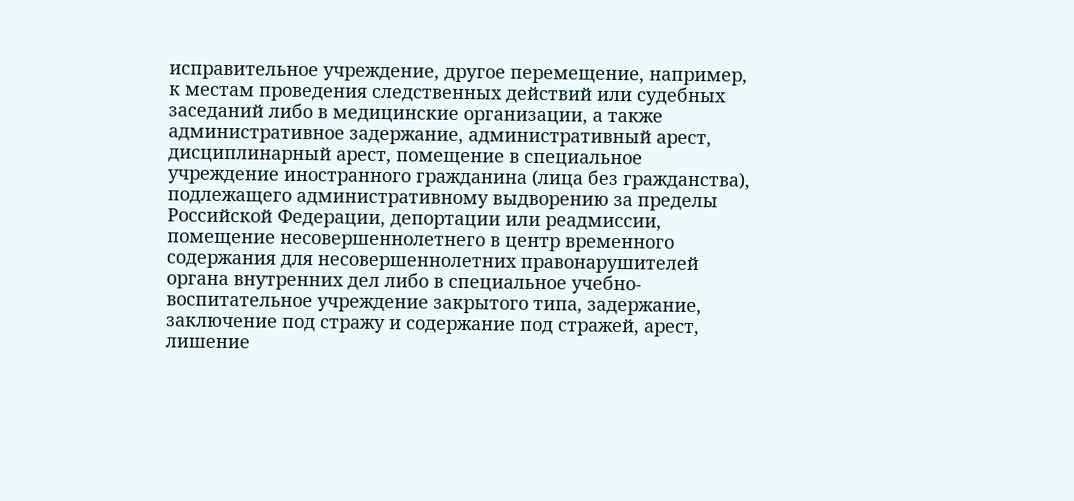исправительное учреждение, другое перемещение, например, к местам проведения следственных действий или судебных заседаний либо в медицинские организации, а также административное задержание, административный арест, дисциплинарный арест, помещение в специальное учреждение иностранного гражданина (лица без гражданства), подлежащего административному выдворению за пределы Российской Федерации, депортации или реадмиссии, помещение несовершеннолетнего в центр временного содержания для несовершеннолетних правонарушителей органа внутренних дел либо в специальное учебно-воспитательное учреждение закрытого типа, задержание, заключение под стражу и содержание под стражей, арест, лишение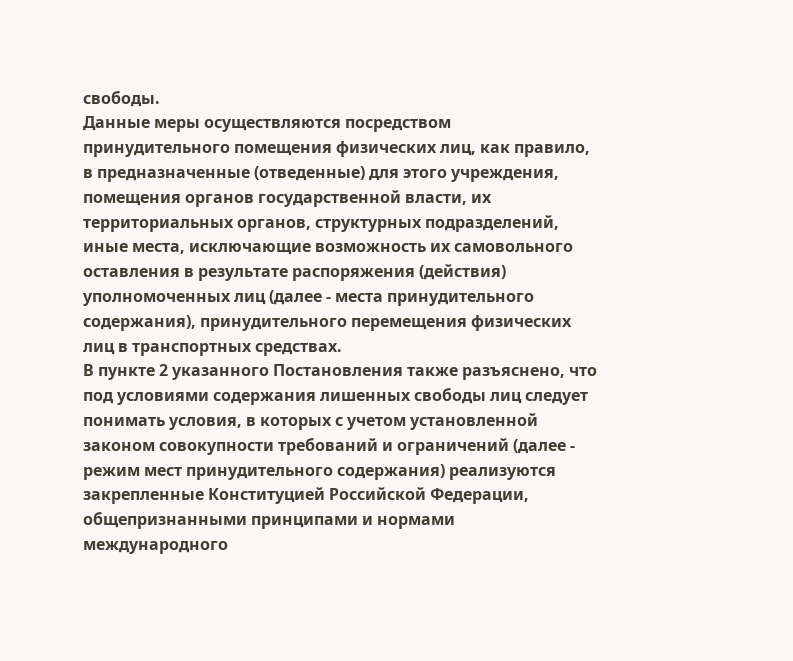свободы.
Данные меры осуществляются посредством принудительного помещения физических лиц, как правило, в предназначенные (отведенные) для этого учреждения, помещения органов государственной власти, их территориальных органов, структурных подразделений, иные места, исключающие возможность их самовольного оставления в результате распоряжения (действия) уполномоченных лиц (далее - места принудительного содержания), принудительного перемещения физических лиц в транспортных средствах.
В пункте 2 указанного Постановления также разъяснено, что под условиями содержания лишенных свободы лиц следует понимать условия, в которых с учетом установленной законом совокупности требований и ограничений (далее - режим мест принудительного содержания) реализуются закрепленные Конституцией Российской Федерации, общепризнанными принципами и нормами международного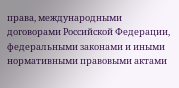права, международными договорами Российской Федерации, федеральными законами и иными нормативными правовыми актами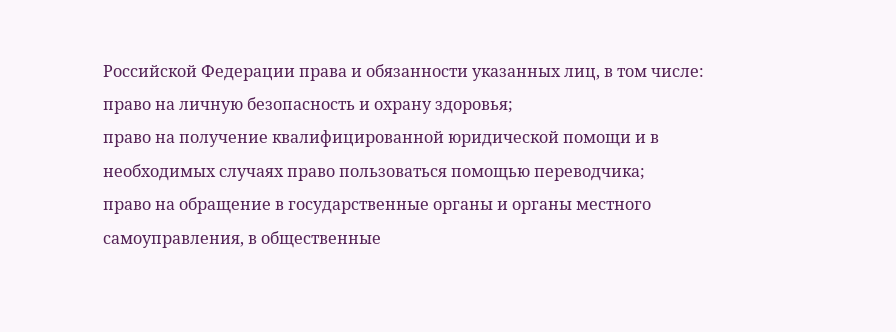Российской Федерации права и обязанности указанных лиц, в том числе:
право на личную безопасность и охрану здоровья;
право на получение квалифицированной юридической помощи и в необходимых случаях право пользоваться помощью переводчика;
право на обращение в государственные органы и органы местного самоуправления, в общественные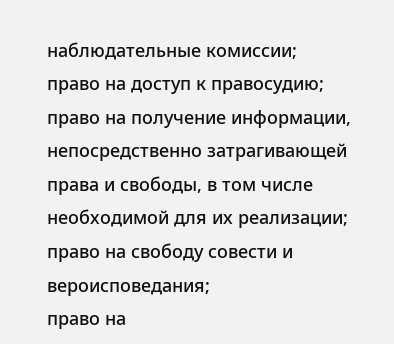наблюдательные комиссии;
право на доступ к правосудию;
право на получение информации, непосредственно затрагивающей права и свободы, в том числе необходимой для их реализации;
право на свободу совести и вероисповедания;
право на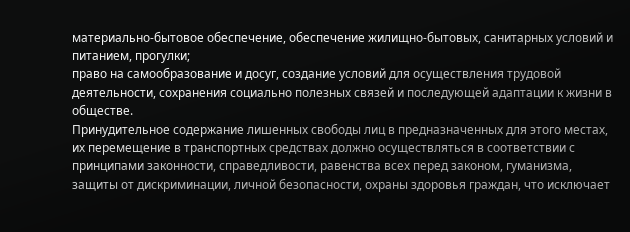материально-бытовое обеспечение, обеспечение жилищно-бытовых, санитарных условий и питанием, прогулки;
право на самообразование и досуг, создание условий для осуществления трудовой деятельности, сохранения социально полезных связей и последующей адаптации к жизни в обществе.
Принудительное содержание лишенных свободы лиц в предназначенных для этого местах, их перемещение в транспортных средствах должно осуществляться в соответствии с принципами законности, справедливости, равенства всех перед законом, гуманизма, защиты от дискриминации, личной безопасности, охраны здоровья граждан, что исключает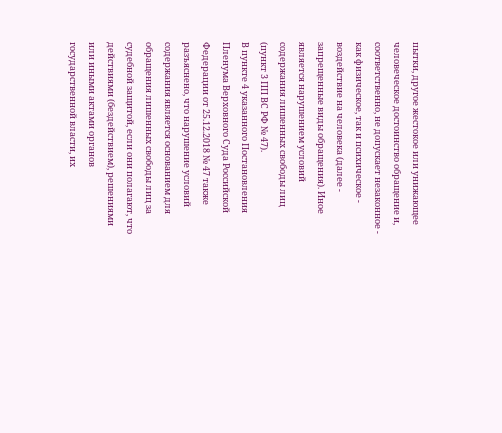пытки, другое жестокое или унижающее человеческое достоинство обращение и, соответственно, не допускает незаконное - как физическое, так и психическое - воздействие на человека (далее - запрещенные виды обращения). Иное является нарушением условий содержания лишенных свободы лиц (пункт 3 ПП ВС РФ № 47).
В пункте 4 указанного Постановления Пленума Верховного Суда Российской Федерации от 25.12.2018 № 47 также разъяснено, что нарушение условий содержания является основанием для обращения лишенных свободы лиц за судебной защитой, если они полагают, что действиями (бездействием), решениями или иными актами органов государственной власти, их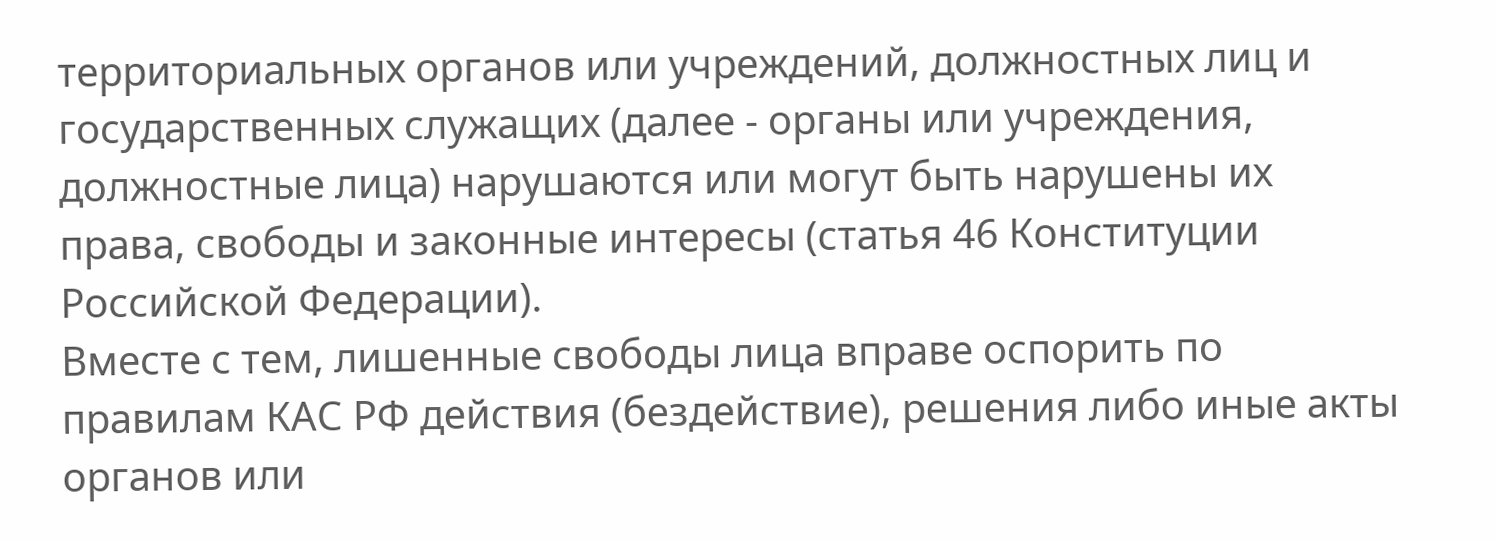территориальных органов или учреждений, должностных лиц и государственных служащих (далее - органы или учреждения, должностные лица) нарушаются или могут быть нарушены их права, свободы и законные интересы (статья 46 Конституции Российской Федерации).
Вместе с тем, лишенные свободы лица вправе оспорить по правилам КАС РФ действия (бездействие), решения либо иные акты органов или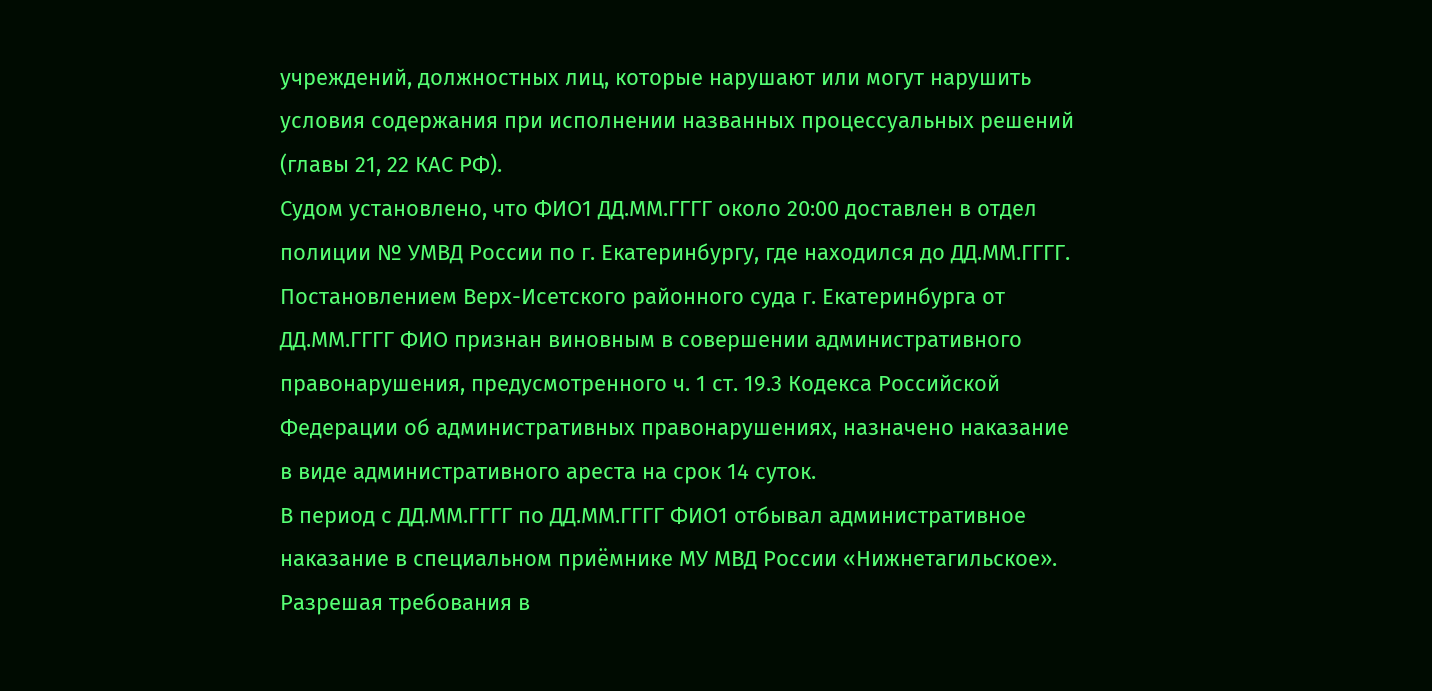учреждений, должностных лиц, которые нарушают или могут нарушить условия содержания при исполнении названных процессуальных решений (главы 21, 22 КАС РФ).
Судом установлено, что ФИО1 ДД.ММ.ГГГГ около 20:00 доставлен в отдел полиции № УМВД России по г. Екатеринбургу, где находился до ДД.ММ.ГГГГ.
Постановлением Верх-Исетского районного суда г. Екатеринбурга от ДД.ММ.ГГГГ ФИО признан виновным в совершении административного правонарушения, предусмотренного ч. 1 ст. 19.3 Кодекса Российской Федерации об административных правонарушениях, назначено наказание в виде административного ареста на срок 14 суток.
В период с ДД.ММ.ГГГГ по ДД.ММ.ГГГГ ФИО1 отбывал административное наказание в специальном приёмнике МУ МВД России «Нижнетагильское».
Разрешая требования в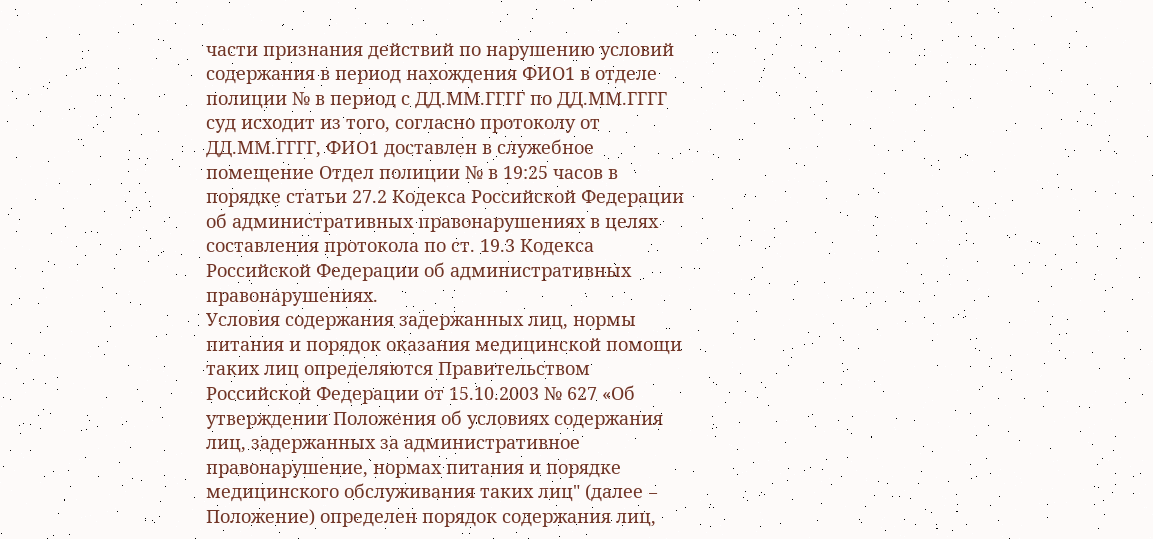части признания действий по нарушению условий содержания в период нахождения ФИО1 в отделе полиции № в период с ДД.ММ.ГГГГ по ДД.ММ.ГГГГ суд исходит из того, согласно протоколу от ДД.ММ.ГГГГ, ФИО1 доставлен в служебное помещение Отдел полиции № в 19:25 часов в порядке статьи 27.2 Кодекса Российской Федерации об административных правонарушениях в целях составления протокола по ст. 19.3 Кодекса Российской Федерации об административных правонарушениях.
Условия содержания задержанных лиц, нормы питания и порядок оказания медицинской помощи таких лиц определяются Правительством Российской Федерации от 15.10.2003 № 627 «Об утверждении Положения об условиях содержания лиц, задержанных за административное правонарушение, нормах питания и порядке медицинского обслуживания таких лиц" (далее – Положение) определен порядок содержания лиц,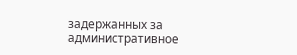задержанных за административное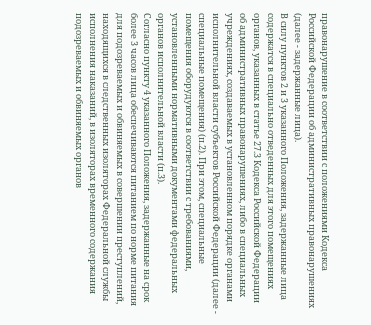правонарушение в соответствии с положениями Кодекса Российской Федерации об административных правонарушениях (далее - задержанные лица).
В силу пунктов 2 и 3 указанного Положения, задержанные лица содержатся в специально отведенных для этого помещениях органов, указанных в статье 27.3 Кодекса Российской Федерации об административных правонарушениях, либо в специальных учреждениях, создаваемых в установленном порядке органами исполнительной власти субъектов Российской Федерации (далее - специальные помещения) (п.2). При этом, специальные помещения оборудуются в соответствии с требованиями, установленными нормативными документами федеральных органов исполнительной власти (п.3).
Согласно пункту 4 указанного Положения, задержанные на срок более 3 часов лица обеспечиваются питанием по норме питания для подозреваемых и обвиняемых в совершении преступлений, находящихся в следственных изоляторах Федеральной службы исполнения наказаний, в изоляторах временного содержания подозреваемых и обвиняемых органов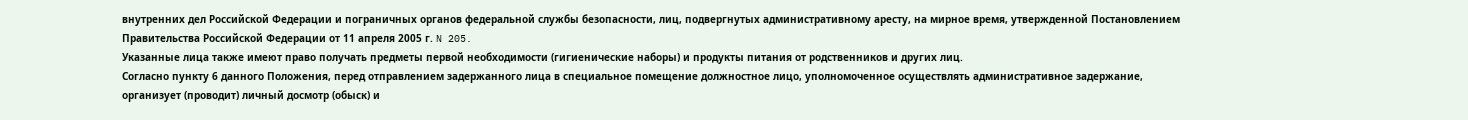внутренних дел Российской Федерации и пограничных органов федеральной службы безопасности, лиц, подвергнутых административному аресту, на мирное время, утвержденной Постановлением Правительства Российской Федерации от 11 апреля 2005 г. N 205.
Указанные лица также имеют право получать предметы первой необходимости (гигиенические наборы) и продукты питания от родственников и других лиц.
Согласно пункту 6 данного Положения, перед отправлением задержанного лица в специальное помещение должностное лицо, уполномоченное осуществлять административное задержание, организует (проводит) личный досмотр (обыск) и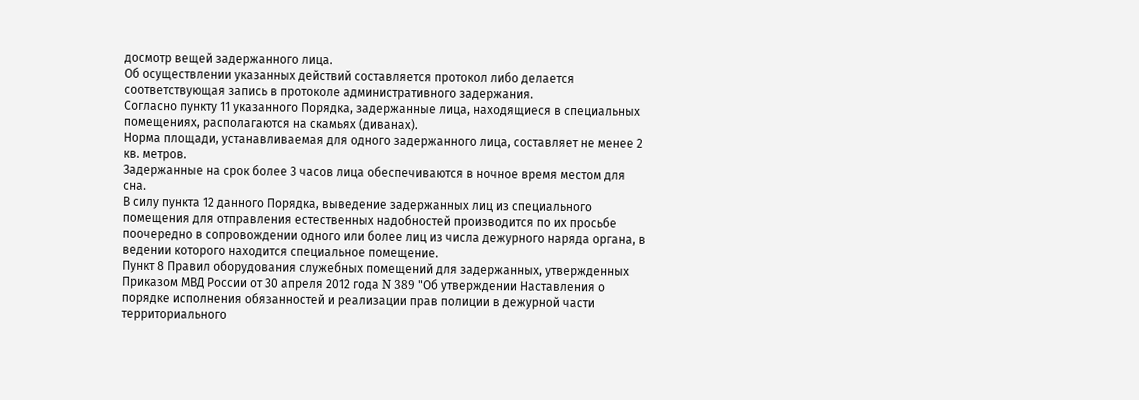досмотр вещей задержанного лица.
Об осуществлении указанных действий составляется протокол либо делается соответствующая запись в протоколе административного задержания.
Согласно пункту 11 указанного Порядка, задержанные лица, находящиеся в специальных помещениях, располагаются на скамьях (диванах).
Норма площади, устанавливаемая для одного задержанного лица, составляет не менее 2 кв. метров.
Задержанные на срок более 3 часов лица обеспечиваются в ночное время местом для сна.
В силу пункта 12 данного Порядка, выведение задержанных лиц из специального помещения для отправления естественных надобностей производится по их просьбе поочередно в сопровождении одного или более лиц из числа дежурного наряда органа, в ведении которого находится специальное помещение.
Пункт 8 Правил оборудования служебных помещений для задержанных, утвержденных Приказом МВД России от 30 апреля 2012 года N 389 "Об утверждении Наставления о порядке исполнения обязанностей и реализации прав полиции в дежурной части территориального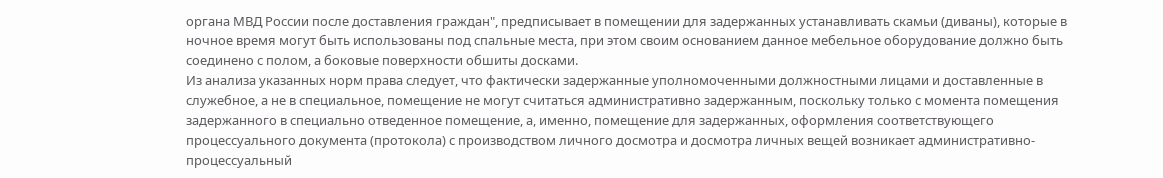органа МВД России после доставления граждан", предписывает в помещении для задержанных устанавливать скамьи (диваны), которые в ночное время могут быть использованы под спальные места, при этом своим основанием данное мебельное оборудование должно быть соединено с полом, а боковые поверхности обшиты досками.
Из анализа указанных норм права следует, что фактически задержанные уполномоченными должностными лицами и доставленные в служебное, а не в специальное, помещение не могут считаться административно задержанным, поскольку только с момента помещения задержанного в специально отведенное помещение, а, именно, помещение для задержанных, оформления соответствующего процессуального документа (протокола) с производством личного досмотра и досмотра личных вещей возникает административно-процессуальный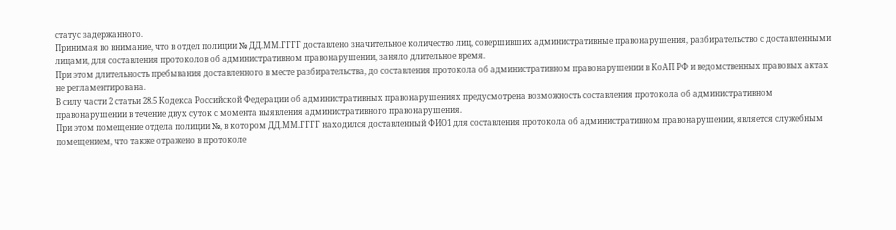статус задержанного.
Принимая во внимание, что в отдел полиции № ДД.ММ.ГГГГ доставлено значительное количество лиц, совершивших административные правонарушения, разбирательство с доставленными лицами, для составления протоколов об административном правонарушении, заняло длительное время.
При этом длительность пребывания доставленного в месте разбирательства, до составления протокола об административном правонарушении в КоАП РФ и ведомственных правовых актах не регламентирована.
В силу части 2 статьи 28.5 Кодекса Российской Федерации об административных правонарушениях предусмотрена возможность составления протокола об административном правонарушении в течение двух суток с момента выявления административного правонарушения.
При этом помещение отдела полиции №, в котором ДД.ММ.ГГГГ находился доставленный ФИО1 для составления протокола об административном правонарушении, является служебным помещением, что также отражено в протоколе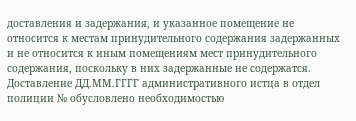доставления и задержания, и указанное помещение не относится к местам принудительного содержания задержанных и не относится к иным помещениям мест принудительного содержания, поскольку в них задержанные не содержатся.
Доставление ДД.ММ.ГГГГ административного истца в отдел полиции № обусловлено необходимостью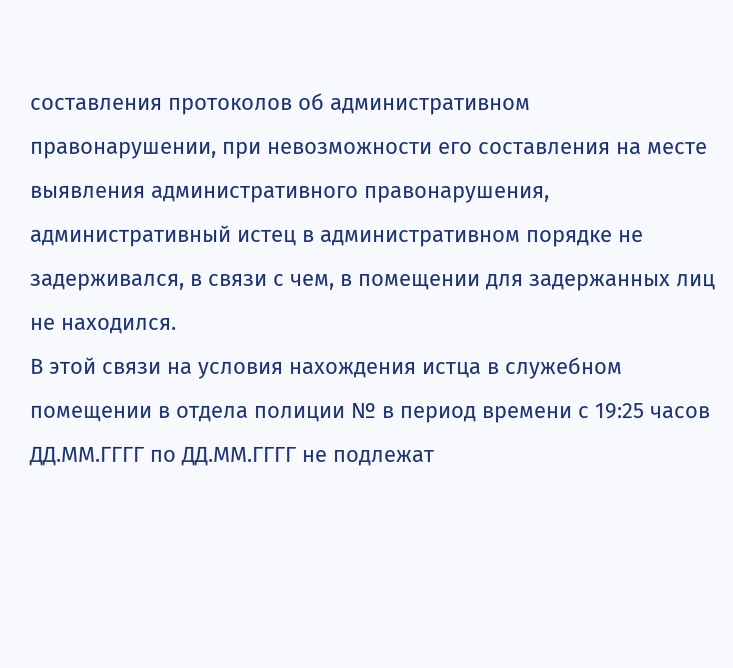составления протоколов об административном правонарушении, при невозможности его составления на месте выявления административного правонарушения, административный истец в административном порядке не задерживался, в связи с чем, в помещении для задержанных лиц не находился.
В этой связи на условия нахождения истца в служебном помещении в отдела полиции № в период времени с 19:25 часов ДД.ММ.ГГГГ по ДД.ММ.ГГГГ не подлежат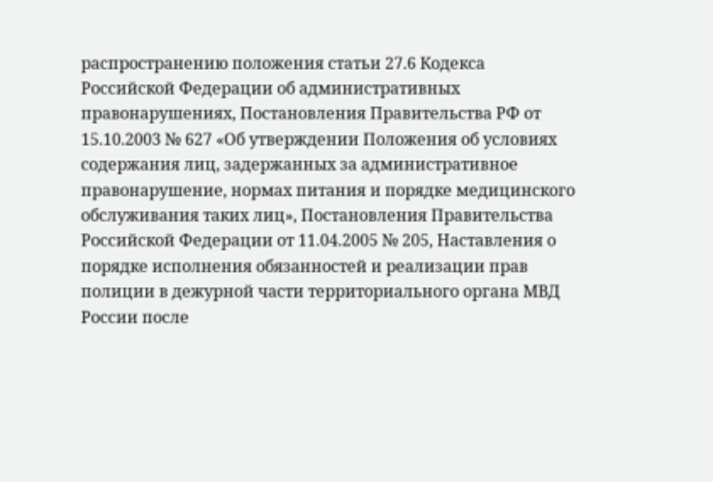распространению положения статьи 27.6 Кодекса Российской Федерации об административных правонарушениях, Постановления Правительства РФ от 15.10.2003 № 627 «Об утверждении Положения об условиях содержания лиц, задержанных за административное правонарушение, нормах питания и порядке медицинского обслуживания таких лиц», Постановления Правительства Российской Федерации от 11.04.2005 № 205, Наставления о порядке исполнения обязанностей и реализации прав полиции в дежурной части территориального органа МВД России после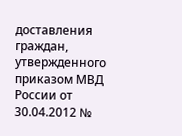доставления граждан, утвержденного приказом МВД России от 30.04.2012 №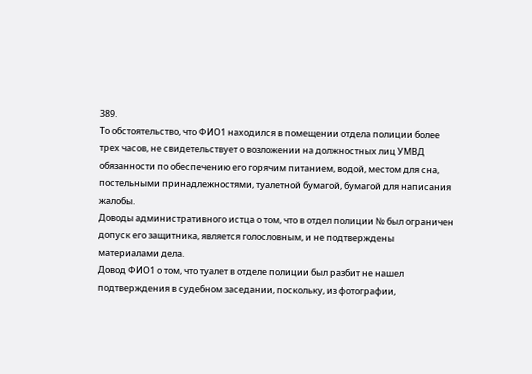389.
То обстоятельство, что ФИО1 находился в помещении отдела полиции более трех часов, не свидетельствует о возложении на должностных лиц УМВД обязанности по обеспечению его горячим питанием, водой, местом для сна, постельными принадлежностями, туалетной бумагой, бумагой для написания жалобы.
Доводы административного истца о том, что в отдел полиции № был ограничен допуск его защитника, является голословным, и не подтверждены материалами дела.
Довод ФИО1 о том, что туалет в отделе полиции был разбит не нашел подтверждения в судебном заседании, поскольку, из фотографии,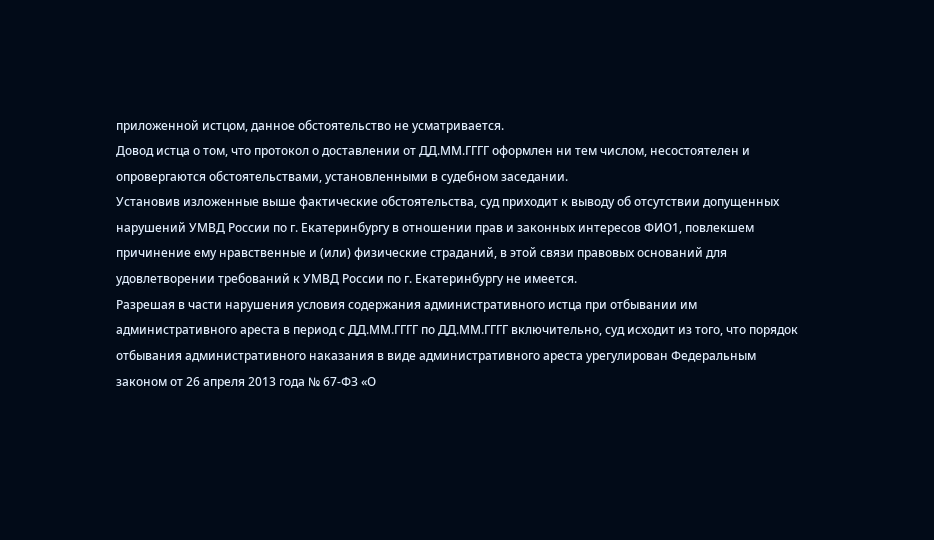приложенной истцом, данное обстоятельство не усматривается.
Довод истца о том, что протокол о доставлении от ДД.ММ.ГГГГ оформлен ни тем числом, несостоятелен и опровергаются обстоятельствами, установленными в судебном заседании.
Установив изложенные выше фактические обстоятельства, суд приходит к выводу об отсутствии допущенных нарушений УМВД России по г. Екатеринбургу в отношении прав и законных интересов ФИО1, повлекшем причинение ему нравственные и (или) физические страданий, в этой связи правовых оснований для удовлетворении требований к УМВД России по г. Екатеринбургу не имеется.
Разрешая в части нарушения условия содержания административного истца при отбывании им административного ареста в период с ДД.ММ.ГГГГ по ДД.ММ.ГГГГ включительно, суд исходит из того, что порядок отбывания административного наказания в виде административного ареста урегулирован Федеральным законом от 26 апреля 2013 года № 67-ФЗ «О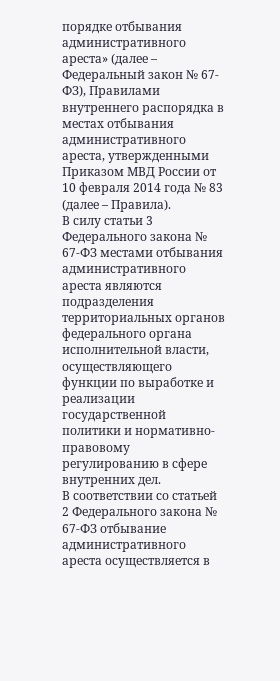порядке отбывания административного ареста» (далее – Федеральный закон № 67-ФЗ), Правилами внутреннего распорядка в местах отбывания административного ареста, утвержденными Приказом МВД России от 10 февраля 2014 года № 83 (далее – Правила).
В силу статьи 3 Федерального закона № 67-ФЗ местами отбывания административного ареста являются подразделения территориальных органов федерального органа исполнительной власти, осуществляющего функции по выработке и реализации государственной политики и нормативно-правовому регулированию в сфере внутренних дел.
В соответствии со статьей 2 Федерального закона № 67-ФЗ отбывание административного ареста осуществляется в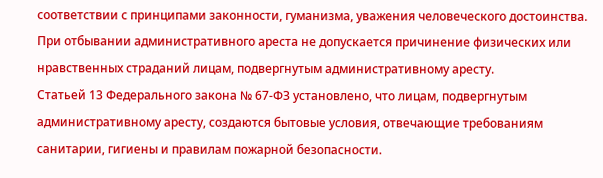соответствии с принципами законности, гуманизма, уважения человеческого достоинства. При отбывании административного ареста не допускается причинение физических или нравственных страданий лицам, подвергнутым административному аресту.
Статьей 13 Федерального закона № 67-ФЗ установлено, что лицам, подвергнутым административному аресту, создаются бытовые условия, отвечающие требованиям санитарии, гигиены и правилам пожарной безопасности.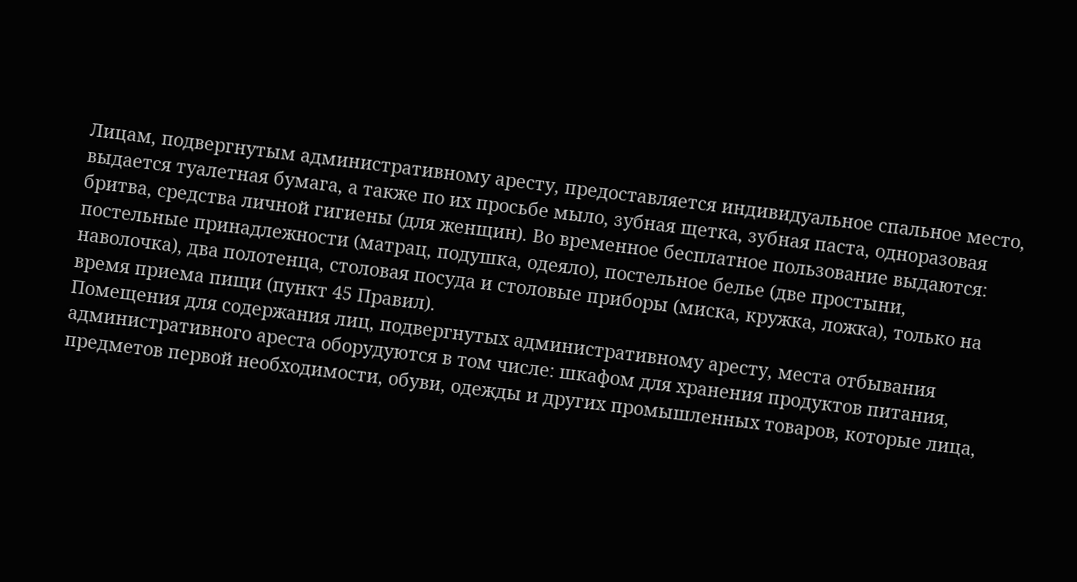Лицам, подвергнутым административному аресту, предоставляется индивидуальное спальное место, выдается туалетная бумага, а также по их просьбе мыло, зубная щетка, зубная паста, одноразовая бритва, средства личной гигиены (для женщин). Во временное бесплатное пользование выдаются: постельные принадлежности (матрац, подушка, одеяло), постельное белье (две простыни, наволочка), два полотенца, столовая посуда и столовые приборы (миска, кружка, ложка), только на время приема пищи (пункт 45 Правил).
Помещения для содержания лиц, подвергнутых административному аресту, места отбывания административного ареста оборудуются в том числе: шкафом для хранения продуктов питания, предметов первой необходимости, обуви, одежды и других промышленных товаров, которые лица,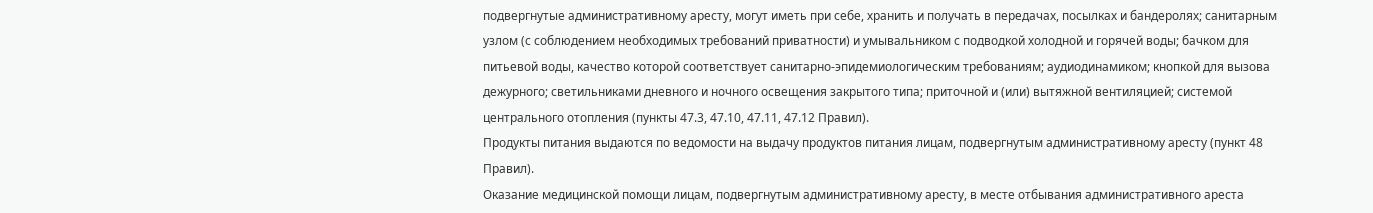подвергнутые административному аресту, могут иметь при себе, хранить и получать в передачах, посылках и бандеролях; санитарным узлом (с соблюдением необходимых требований приватности) и умывальником с подводкой холодной и горячей воды; бачком для питьевой воды, качество которой соответствует санитарно-эпидемиологическим требованиям; аудиодинамиком; кнопкой для вызова дежурного; светильниками дневного и ночного освещения закрытого типа; приточной и (или) вытяжной вентиляцией; системой центрального отопления (пункты 47.3, 47.10, 47.11, 47.12 Правил).
Продукты питания выдаются по ведомости на выдачу продуктов питания лицам, подвергнутым административному аресту (пункт 48 Правил).
Оказание медицинской помощи лицам, подвергнутым административному аресту, в месте отбывания административного ареста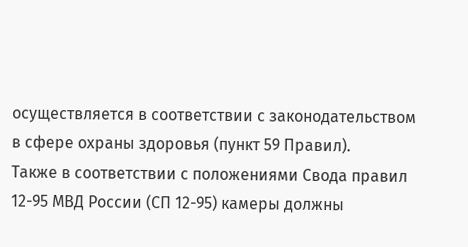осуществляется в соответствии с законодательством в сфере охраны здоровья (пункт 59 Правил).
Также в соответствии с положениями Свода правил 12-95 МВД России (СП 12-95) камеры должны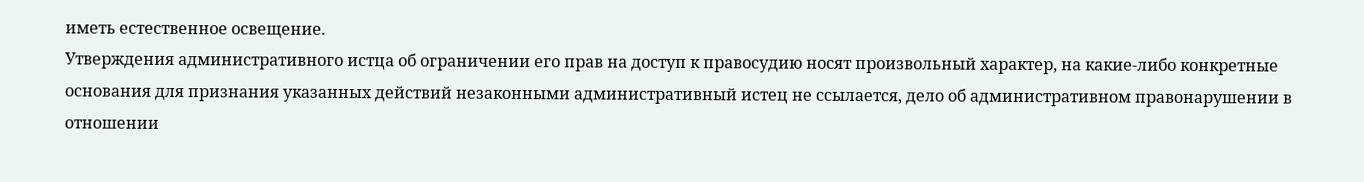иметь естественное освещение.
Утверждения административного истца об ограничении его прав на доступ к правосудию носят произвольный характер, на какие-либо конкретные основания для признания указанных действий незаконными административный истец не ссылается, дело об административном правонарушении в отношении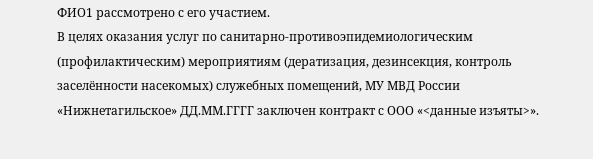ФИО1 рассмотрено с его участием.
В целях оказания услуг по санитарно-противоэпидемиологическим (профилактическим) мероприятиям (дератизация, дезинсекция, контроль заселённости насекомых) служебных помещений, МУ МВД России «Нижнетагильское» ДД.ММ.ГГГГ заключен контракт с ООО «<данные изъяты>».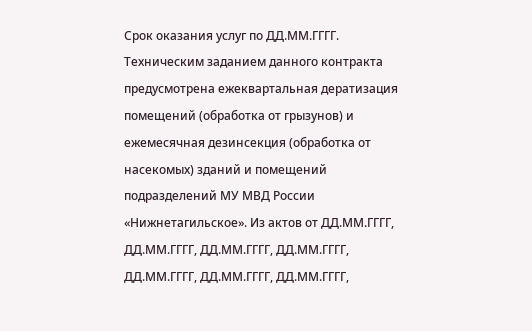Срок оказания услуг по ДД.ММ.ГГГГ. Техническим заданием данного контракта предусмотрена ежеквартальная дератизация помещений (обработка от грызунов) и ежемесячная дезинсекция (обработка от насекомых) зданий и помещений подразделений МУ МВД России «Нижнетагильское». Из актов от ДД.ММ.ГГГГ, ДД.ММ.ГГГГ, ДД.ММ.ГГГГ, ДД.ММ.ГГГГ, ДД.ММ.ГГГГ, ДД.ММ.ГГГГ, ДД.ММ.ГГГГ,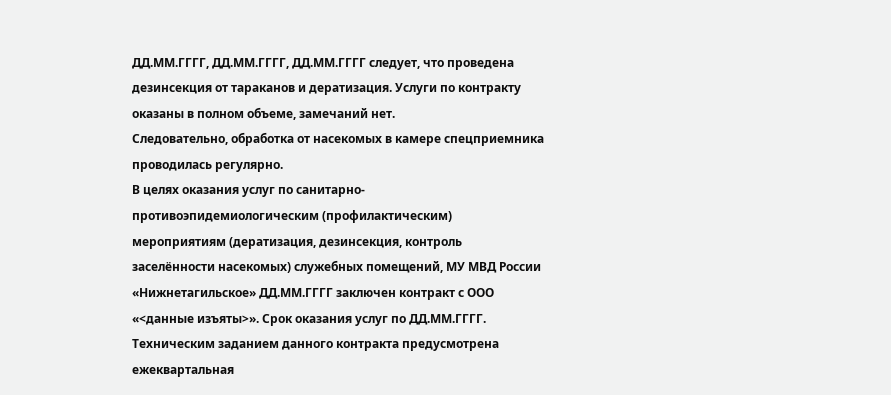ДД.ММ.ГГГГ, ДД.ММ.ГГГГ, ДД.ММ.ГГГГ следует, что проведена дезинсекция от тараканов и дератизация. Услуги по контракту оказаны в полном объеме, замечаний нет.
Следовательно, обработка от насекомых в камере спецприемника проводилась регулярно.
В целях оказания услуг по санитарно-противоэпидемиологическим (профилактическим) мероприятиям (дератизация, дезинсекция, контроль заселённости насекомых) служебных помещений, МУ МВД России «Нижнетагильское» ДД.ММ.ГГГГ заключен контракт с ООО «<данные изъяты>». Срок оказания услуг по ДД.ММ.ГГГГ. Техническим заданием данного контракта предусмотрена ежеквартальная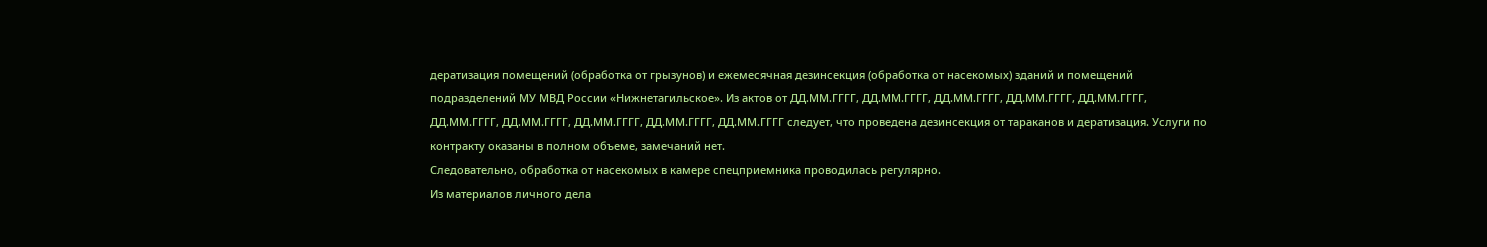дератизация помещений (обработка от грызунов) и ежемесячная дезинсекция (обработка от насекомых) зданий и помещений подразделений МУ МВД России «Нижнетагильское». Из актов от ДД.ММ.ГГГГ, ДД.ММ.ГГГГ, ДД.ММ.ГГГГ, ДД.ММ.ГГГГ, ДД.ММ.ГГГГ, ДД.ММ.ГГГГ, ДД.ММ.ГГГГ, ДД.ММ.ГГГГ, ДД.ММ.ГГГГ, ДД.ММ.ГГГГ следует, что проведена дезинсекция от тараканов и дератизация. Услуги по контракту оказаны в полном объеме, замечаний нет.
Следовательно, обработка от насекомых в камере спецприемника проводилась регулярно.
Из материалов личного дела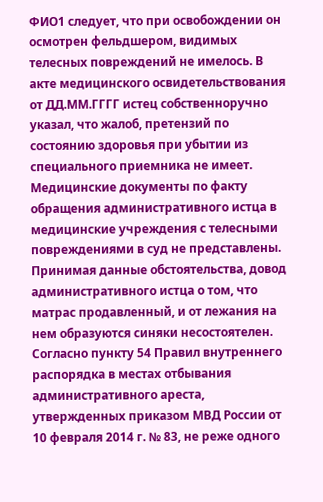ФИО1 следует, что при освобождении он осмотрен фельдшером, видимых телесных повреждений не имелось. В акте медицинского освидетельствования от ДД.ММ.ГГГГ истец собственноручно указал, что жалоб, претензий по состоянию здоровья при убытии из специального приемника не имеет.
Медицинские документы по факту обращения административного истца в медицинские учреждения с телесными повреждениями в суд не представлены.
Принимая данные обстоятельства, довод административного истца о том, что матрас продавленный, и от лежания на нем образуются синяки несостоятелен.
Согласно пункту 54 Правил внутреннего распорядка в местах отбывания административного ареста, утвержденных приказом МВД России от 10 февраля 2014 г. № 83, не реже одного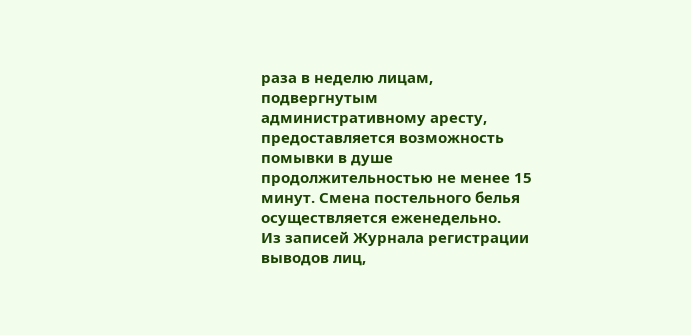раза в неделю лицам, подвергнутым административному аресту, предоставляется возможность помывки в душе продолжительностью не менее 15 минут. Смена постельного белья осуществляется еженедельно.
Из записей Журнала регистрации выводов лиц,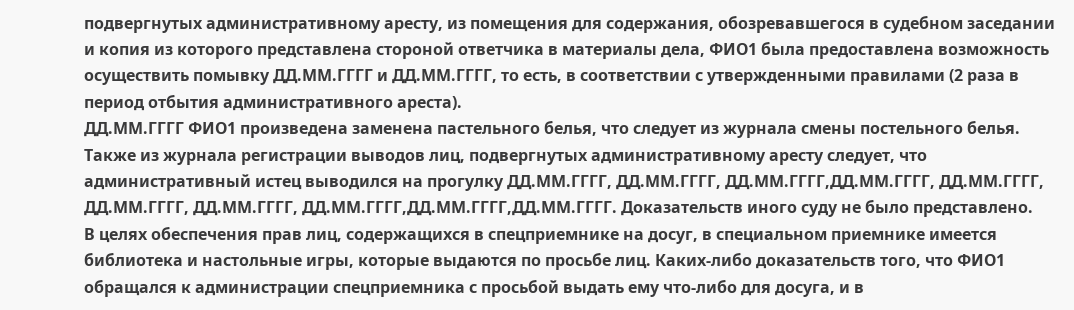подвергнутых административному аресту, из помещения для содержания, обозревавшегося в судебном заседании и копия из которого представлена стороной ответчика в материалы дела, ФИО1 была предоставлена возможность осуществить помывку ДД.ММ.ГГГГ и ДД.ММ.ГГГГ, то есть, в соответствии с утвержденными правилами (2 раза в период отбытия административного ареста).
ДД.ММ.ГГГГ ФИО1 произведена заменена пастельного белья, что следует из журнала смены постельного белья.
Также из журнала регистрации выводов лиц, подвергнутых административному аресту следует, что административный истец выводился на прогулку ДД.ММ.ГГГГ, ДД.ММ.ГГГГ, ДД.ММ.ГГГГ,ДД.ММ.ГГГГ, ДД.ММ.ГГГГ, ДД.ММ.ГГГГ, ДД.ММ.ГГГГ, ДД.ММ.ГГГГ,ДД.ММ.ГГГГ,ДД.ММ.ГГГГ. Доказательств иного суду не было представлено.
В целях обеспечения прав лиц, содержащихся в спецприемнике на досуг, в специальном приемнике имеется библиотека и настольные игры, которые выдаются по просьбе лиц. Каких-либо доказательств того, что ФИО1 обращался к администрации спецприемника с просьбой выдать ему что-либо для досуга, и в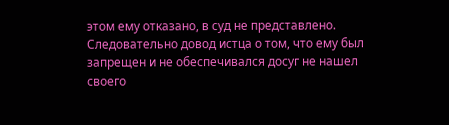этом ему отказано, в суд не представлено.
Следовательно довод истца о том, что ему был запрещен и не обеспечивался досуг не нашел своего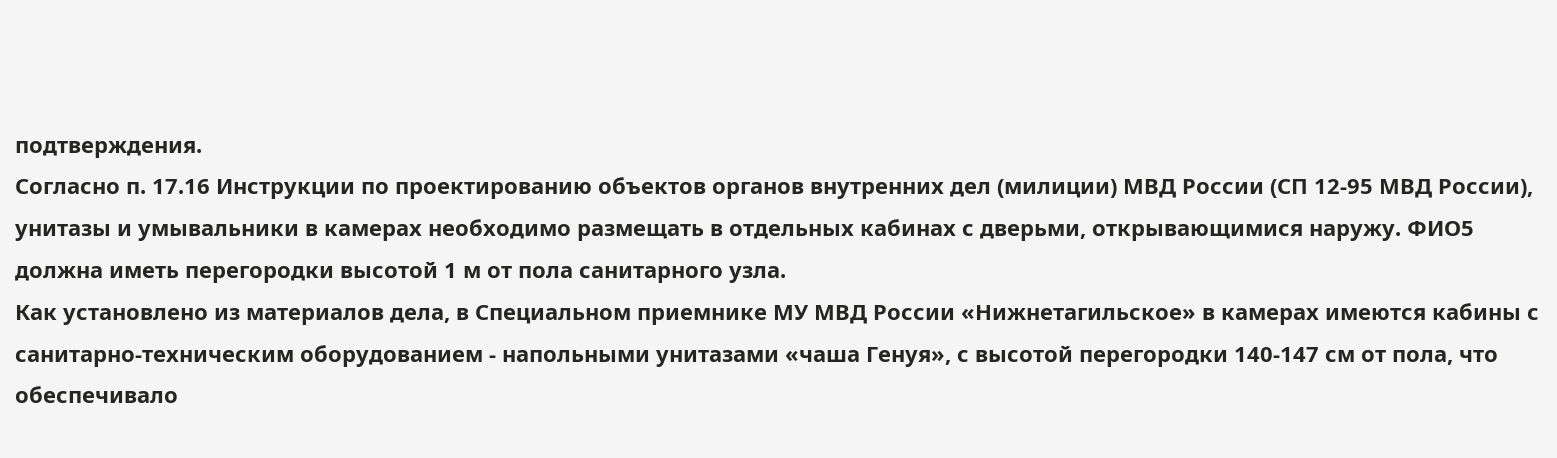подтверждения.
Согласно п. 17.16 Инструкции по проектированию объектов органов внутренних дел (милиции) МВД России (СП 12-95 МВД России), унитазы и умывальники в камерах необходимо размещать в отдельных кабинах с дверьми, открывающимися наружу. ФИО5 должна иметь перегородки высотой 1 м от пола санитарного узла.
Как установлено из материалов дела, в Специальном приемнике МУ МВД России «Нижнетагильское» в камерах имеются кабины с санитарно-техническим оборудованием - напольными унитазами «чаша Генуя», с высотой перегородки 140-147 см от пола, что обеспечивало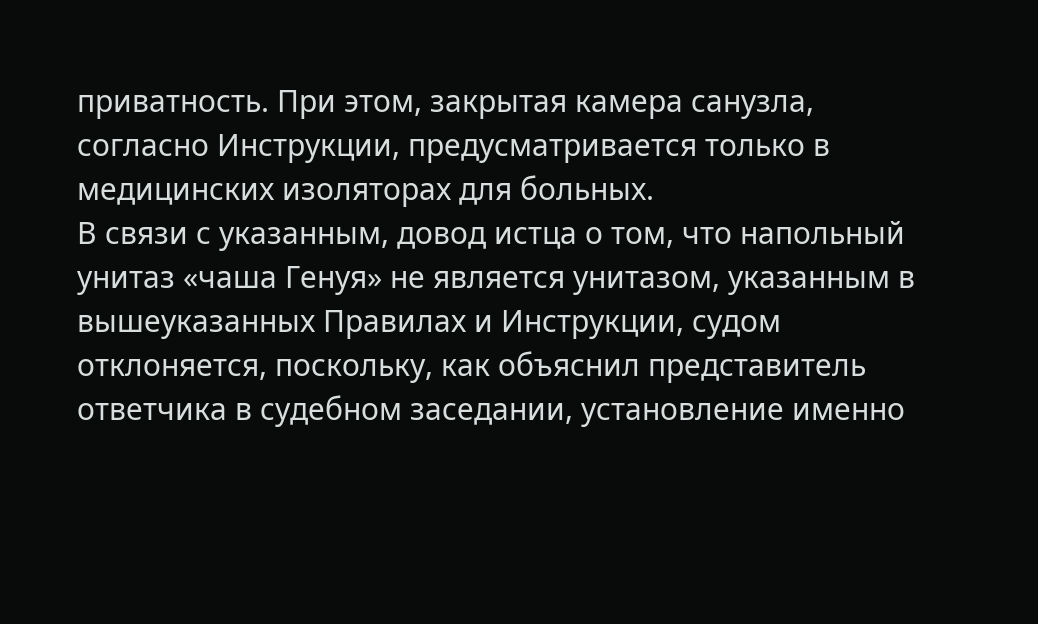приватность. При этом, закрытая камера санузла, согласно Инструкции, предусматривается только в медицинских изоляторах для больных.
В связи с указанным, довод истца о том, что напольный унитаз «чаша Генуя» не является унитазом, указанным в вышеуказанных Правилах и Инструкции, судом отклоняется, поскольку, как объяснил представитель ответчика в судебном заседании, установление именно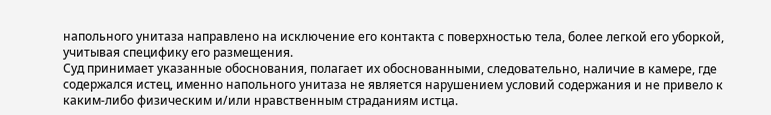напольного унитаза направлено на исключение его контакта с поверхностью тела, более легкой его уборкой, учитывая специфику его размещения.
Суд принимает указанные обоснования, полагает их обоснованными, следовательно, наличие в камере, где содержался истец, именно напольного унитаза не является нарушением условий содержания и не привело к каким-либо физическим и/или нравственным страданиям истца.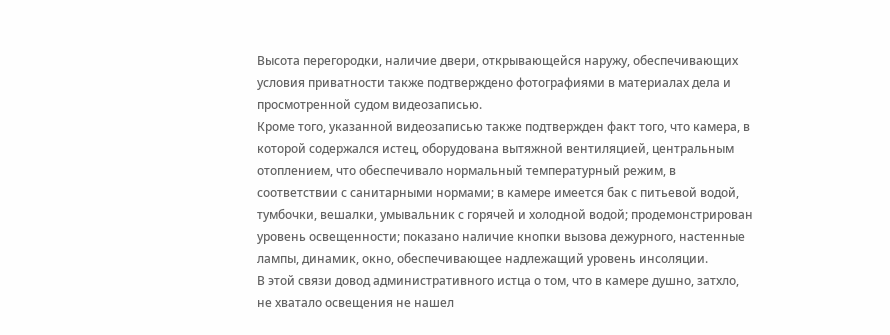Высота перегородки, наличие двери, открывающейся наружу, обеспечивающих условия приватности также подтверждено фотографиями в материалах дела и просмотренной судом видеозаписью.
Кроме того, указанной видеозаписью также подтвержден факт того, что камера, в которой содержался истец, оборудована вытяжной вентиляцией, центральным отоплением, что обеспечивало нормальный температурный режим, в соответствии с санитарными нормами; в камере имеется бак с питьевой водой, тумбочки, вешалки, умывальник с горячей и холодной водой; продемонстрирован уровень освещенности; показано наличие кнопки вызова дежурного, настенные лампы, динамик, окно, обеспечивающее надлежащий уровень инсоляции.
В этой связи довод административного истца о том, что в камере душно, затхло, не хватало освещения не нашел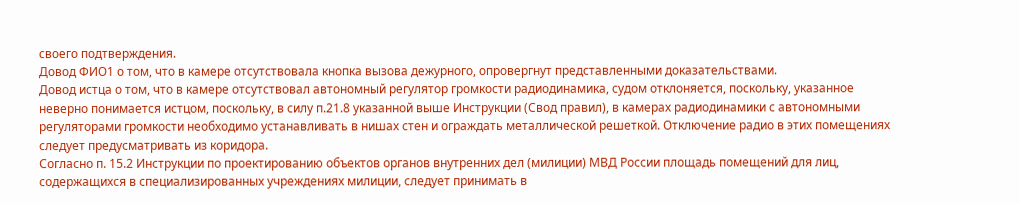своего подтверждения.
Довод ФИО1 о том, что в камере отсутствовала кнопка вызова дежурного, опровергнут представленными доказательствами.
Довод истца о том, что в камере отсутствовал автономный регулятор громкости радиодинамика, судом отклоняется, поскольку, указанное неверно понимается истцом, поскольку, в силу п.21.8 указанной выше Инструкции (Свод правил), в камерах радиодинамики с автономными регуляторами громкости необходимо устанавливать в нишах стен и ограждать металлической решеткой. Отключение радио в этих помещениях следует предусматривать из коридора.
Согласно п. 15.2 Инструкции по проектированию объектов органов внутренних дел (милиции) МВД России площадь помещений для лиц, содержащихся в специализированных учреждениях милиции, следует принимать в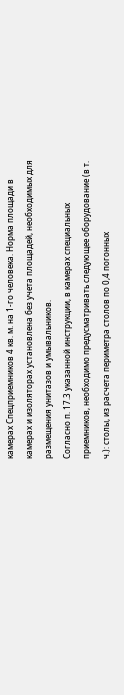камерах Спецприемников 4 кв. м. на 1-го человека. Норма площади в камерах и изоляторах установлена без учета площадей, необходимых для размещения унитазов и умывальников.
Согласно п. 17.3 указанной инструкции, в камерах специальных приемников, необходимо предусматривать следующее оборудование (в т. ч.): столы, из расчета периметра столов по 0,4 погонных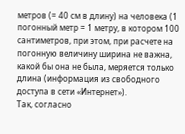метров (= 40 см в длину) на человека (1 погонный метр = 1 метру, в котором 100 сантиметров, при этом, при расчете на погонную величину ширина не важна, какой бы она не была, меряется только длина (информация из свободного доступа в сети «Интернет»).
Так, согласно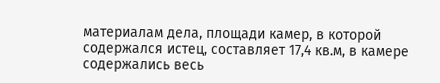материалам дела, площади камер, в которой содержался истец, составляет 17,4 кв.м, в камере содержались весь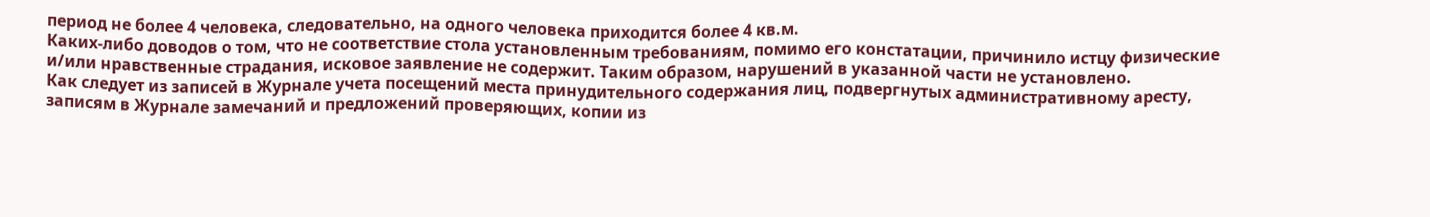период не более 4 человека, следовательно, на одного человека приходится более 4 кв.м.
Каких-либо доводов о том, что не соответствие стола установленным требованиям, помимо его констатации, причинило истцу физические и/или нравственные страдания, исковое заявление не содержит. Таким образом, нарушений в указанной части не установлено.
Как следует из записей в Журнале учета посещений места принудительного содержания лиц, подвергнутых административному аресту, записям в Журнале замечаний и предложений проверяющих, копии из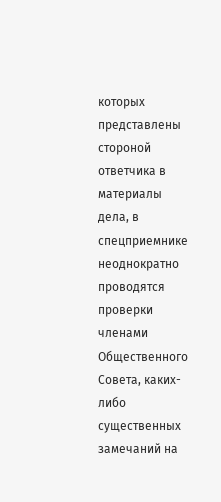которых представлены стороной ответчика в материалы дела, в спецприемнике неоднократно проводятся проверки членами Общественного Совета, каких-либо существенных замечаний на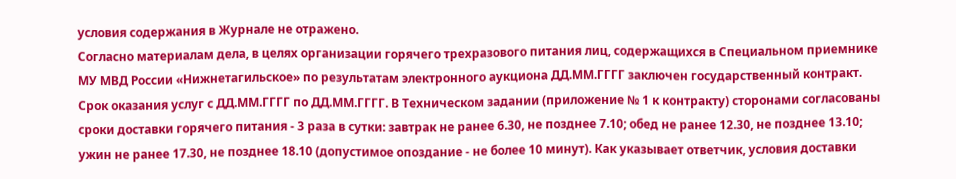условия содержания в Журнале не отражено.
Согласно материалам дела, в целях организации горячего трехразового питания лиц, содержащихся в Специальном приемнике МУ МВД России «Нижнетагильское» по результатам электронного аукциона ДД.ММ.ГГГГ заключен государственный контракт. Срок оказания услуг с ДД.ММ.ГГГГ по ДД.ММ.ГГГГ. В Техническом задании (приложение № 1 к контракту) сторонами согласованы сроки доставки горячего питания - 3 раза в сутки: завтрак не ранее 6.30, не позднее 7.10; обед не ранее 12.30, не позднее 13.10; ужин не ранее 17.30, не позднее 18.10 (допустимое опоздание - не более 10 минут). Как указывает ответчик, условия доставки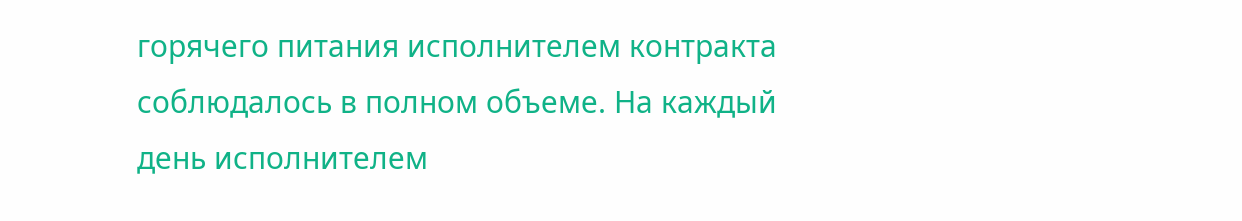горячего питания исполнителем контракта соблюдалось в полном объеме. На каждый день исполнителем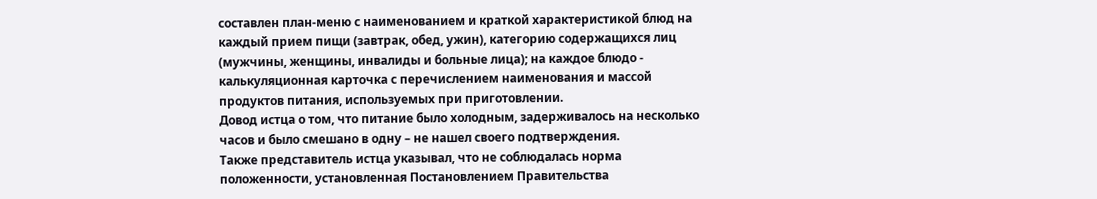составлен план-меню с наименованием и краткой характеристикой блюд на каждый прием пищи (завтрак, обед, ужин), категорию содержащихся лиц (мужчины, женщины, инвалиды и больные лица); на каждое блюдо - калькуляционная карточка с перечислением наименования и массой продуктов питания, используемых при приготовлении.
Довод истца о том, что питание было холодным, задерживалось на несколько часов и было смешано в одну – не нашел своего подтверждения.
Также представитель истца указывал, что не соблюдалась норма положенности, установленная Постановлением Правительства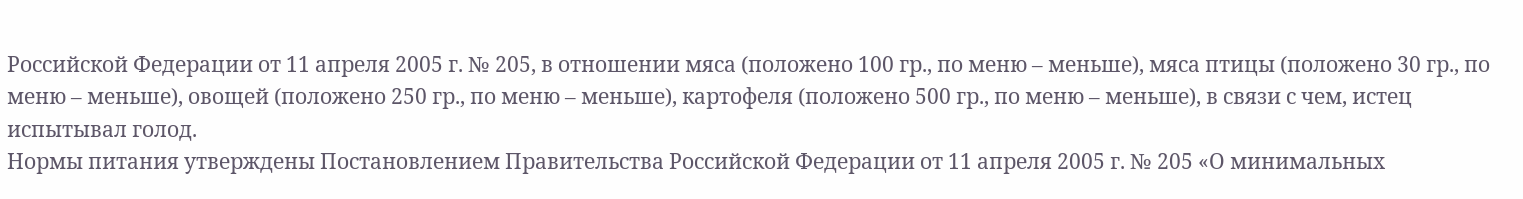Российской Федерации от 11 апреля 2005 г. № 205, в отношении мяса (положено 100 гр., по меню – меньше), мяса птицы (положено 30 гр., по меню – меньше), овощей (положено 250 гр., по меню – меньше), картофеля (положено 500 гр., по меню – меньше), в связи с чем, истец испытывал голод.
Нормы питания утверждены Постановлением Правительства Российской Федерации от 11 апреля 2005 г. № 205 «О минимальных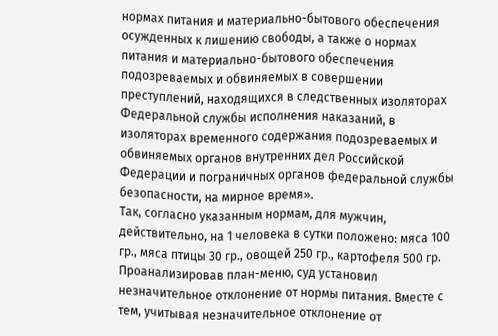нормах питания и материально-бытового обеспечения осужденных к лишению свободы, а также о нормах питания и материально-бытового обеспечения подозреваемых и обвиняемых в совершении преступлений, находящихся в следственных изоляторах Федеральной службы исполнения наказаний, в изоляторах временного содержания подозреваемых и обвиняемых органов внутренних дел Российской Федерации и пограничных органов федеральной службы безопасности, на мирное время».
Так, согласно указанным нормам, для мужчин, действительно, на 1 человека в сутки положено: мяса 100 гр., мяса птицы 30 гр., овощей 250 гр., картофеля 500 гр.
Проанализировав план-меню, суд установил незначительное отклонение от нормы питания. Вместе с тем, учитывая незначительное отклонение от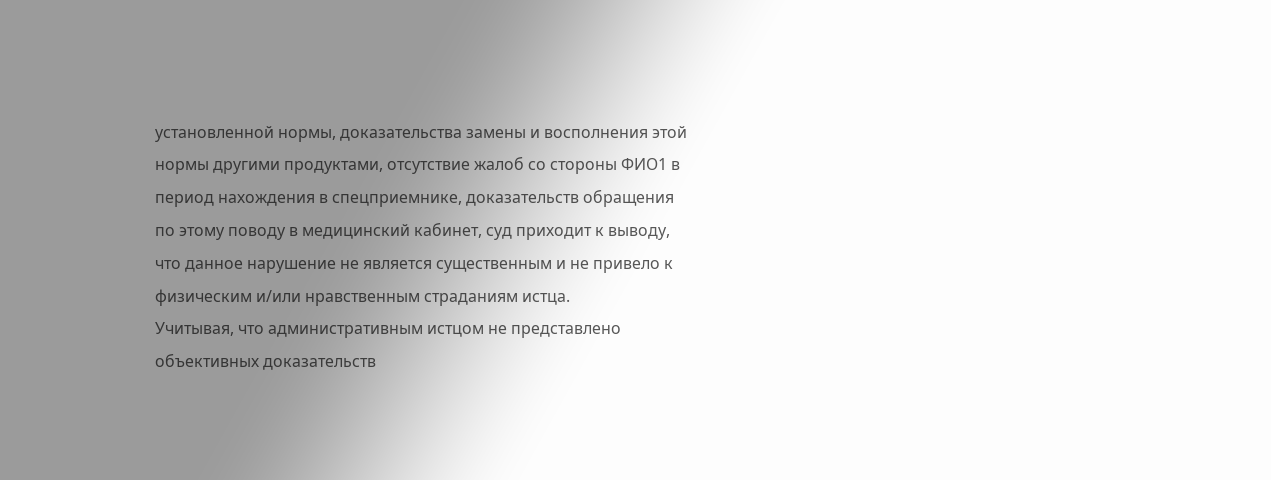установленной нормы, доказательства замены и восполнения этой нормы другими продуктами, отсутствие жалоб со стороны ФИО1 в период нахождения в спецприемнике, доказательств обращения по этому поводу в медицинский кабинет, суд приходит к выводу, что данное нарушение не является существенным и не привело к физическим и/или нравственным страданиям истца.
Учитывая, что административным истцом не представлено объективных доказательств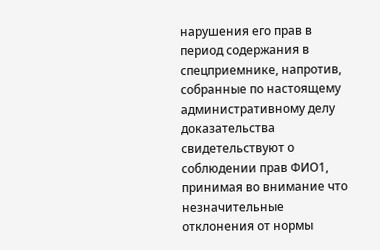нарушения его прав в период содержания в спецприемнике, напротив, собранные по настоящему административному делу доказательства свидетельствуют о соблюдении прав ФИО1, принимая во внимание что незначительные отклонения от нормы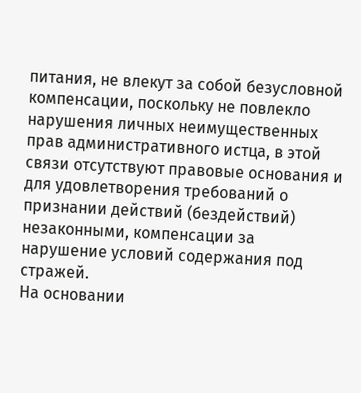питания, не влекут за собой безусловной компенсации, поскольку не повлекло нарушения личных неимущественных прав административного истца, в этой связи отсутствуют правовые основания и для удовлетворения требований о признании действий (бездействий) незаконными, компенсации за нарушение условий содержания под стражей.
На основании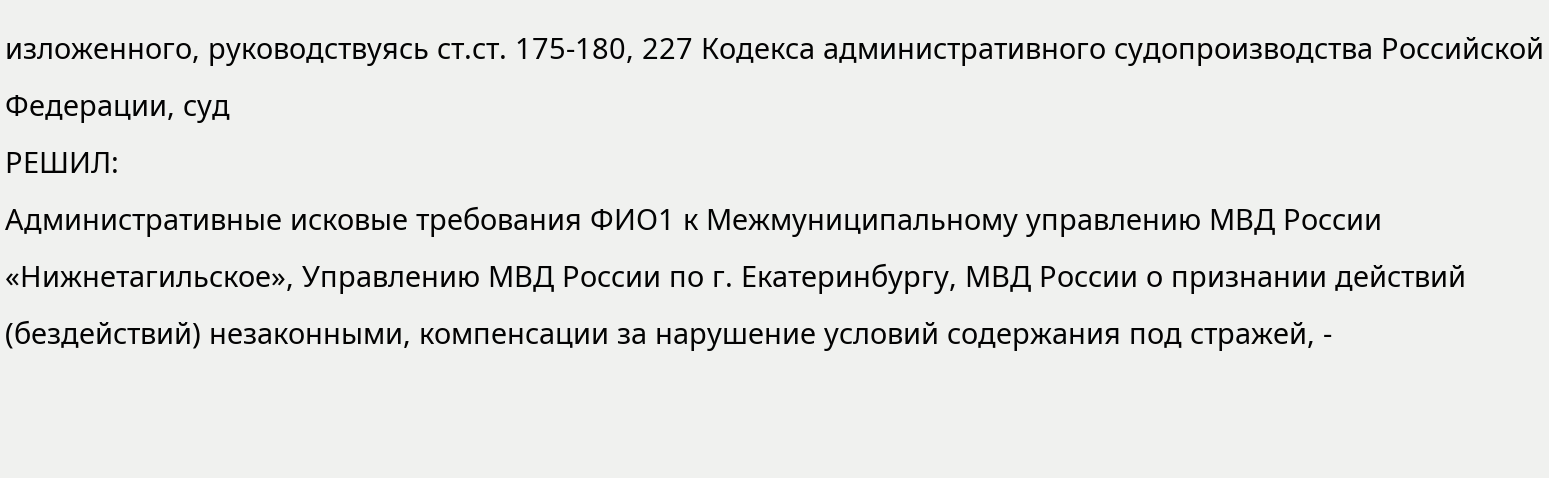изложенного, руководствуясь ст.ст. 175-180, 227 Кодекса административного судопроизводства Российской Федерации, суд
РЕШИЛ:
Административные исковые требования ФИО1 к Межмуниципальному управлению МВД России «Нижнетагильское», Управлению МВД России по г. Екатеринбургу, МВД России о признании действий (бездействий) незаконными, компенсации за нарушение условий содержания под стражей, -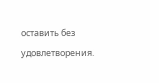оставить без удовлетворения.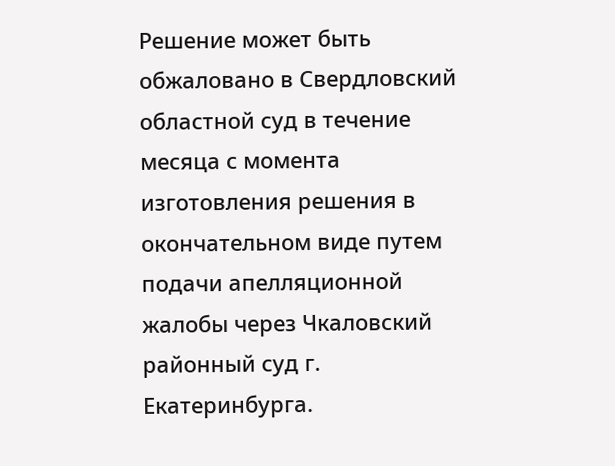Решение может быть обжаловано в Свердловский областной суд в течение месяца с момента изготовления решения в окончательном виде путем подачи апелляционной жалобы через Чкаловский районный суд г. Екатеринбурга.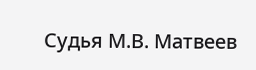Судья М.В. Матвеев